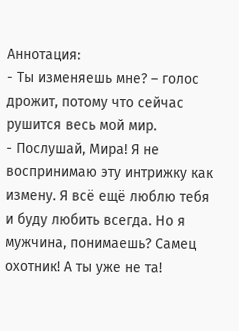Аннотация:
- Ты изменяешь мне? – голос дрожит, потому что сейчас рушится весь мой мир.
- Послушай, Мира! Я не воспринимаю эту интрижку как измену. Я всё ещё люблю тебя и буду любить всегда. Но я мужчина, понимаешь? Самец охотник! А ты уже не та!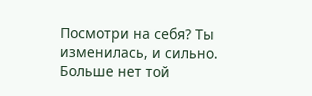Посмотри на себя? Ты изменилась, и сильно. Больше нет той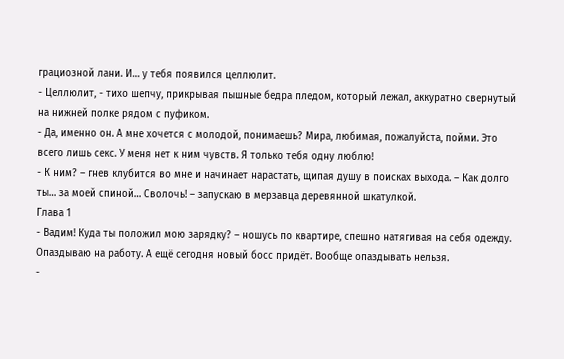грациозной лани. И… у тебя появился целлюлит.
- Целлюлит, - тихо шепчу, прикрывая пышные бедра пледом, который лежал, аккуратно свернутый на нижней полке рядом с пуфиком.
- Да, именно он. А мне хочется с молодой, понимаешь? Мира, любимая, пожалуйста, пойми. Это всего лишь секс. У меня нет к ним чувств. Я только тебя одну люблю!
- К ним? – гнев клубится во мне и начинает нарастать, щипая душу в поисках выхода. – Как долго ты… за моей спиной… Сволочь! – запускаю в мерзавца деревянной шкатулкой.
Глава 1
- Вадим! Куда ты положил мою зарядку? – ношусь по квартире, спешно натягивая на себя одежду.
Опаздываю на работу. А ещё сегодня новый босс придёт. Вообще опаздывать нельзя.
-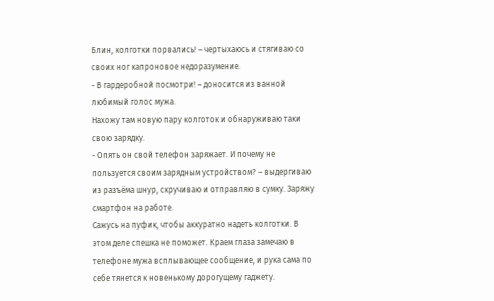Блин, колготки порвались! – чертыхаюсь и стягиваю со своих ног капроновое недоразумение.
- В гардеробной посмотри! – доносится из ванной любимый голос мужа.
Нахожу там новую пару колготок и обнаруживаю таки свою зарядку.
- Опять он свой телефон заряжает. И почему не пользуется своим зарядным устройством? – выдергиваю из разъёма шнур, скручиваю и отправляю в сумку. Заряжу смартфон на работе.
Сажусь на пуфик, чтобы аккуратно надеть колготки. В этом деле спешка не поможет. Краем глаза замечаю в телефоне мужа всплывающее сообщение, и рука сама по себе тянется к новенькому дорогущему гаджету.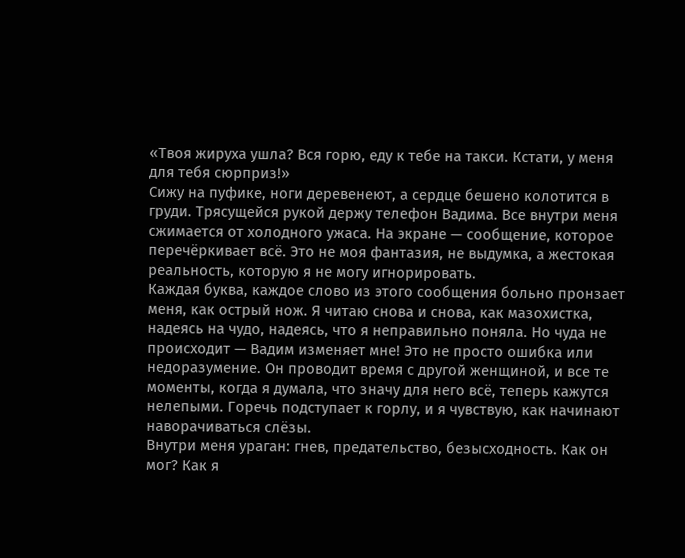«Твоя жируха ушла? Вся горю, еду к тебе на такси. Кстати, у меня для тебя сюрприз!»
Сижу на пуфике, ноги деревенеют, а сердце бешено колотится в груди. Трясущейся рукой держу телефон Вадима. Все внутри меня сжимается от холодного ужаса. На экране — сообщение, которое перечёркивает всё. Это не моя фантазия, не выдумка, а жестокая реальность, которую я не могу игнорировать.
Каждая буква, каждое слово из этого сообщения больно пронзает меня, как острый нож. Я читаю снова и снова, как мазохистка, надеясь на чудо, надеясь, что я неправильно поняла. Но чуда не происходит — Вадим изменяет мне! Это не просто ошибка или недоразумение. Он проводит время с другой женщиной, и все те моменты, когда я думала, что значу для него всё, теперь кажутся нелепыми. Горечь подступает к горлу, и я чувствую, как начинают наворачиваться слёзы.
Внутри меня ураган: гнев, предательство, безысходность. Как он мог? Как я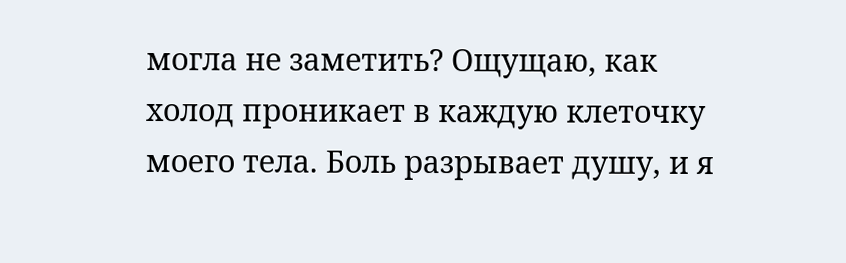могла не заметить? Ощущаю, как холод проникает в каждую клеточку моего тела. Боль разрывает душу, и я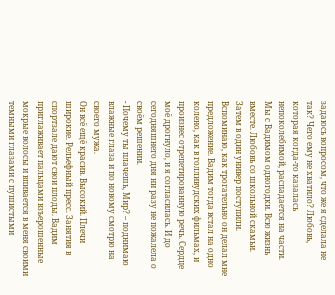задаюсь вопросом, что же я сделала не так? Чего ему не хватило? Любовь, которая когда-то казалась непоколебимой, распадается на части.
Мы с Вадимом одногодки. Всю жизнь вместе. Любовь со школьной скамьи. Затем в один универ поступили. Вспоминаю, как трогательно он делал мне предложение. Вадим тогда встал на одно колено, как в голливудских фильмах, и произнес отрепетированную речь. Сердце моё дрогнуло, и я согласилась. И до сегодняшнего дня ни разу не пожалела о своём решении.
- Почему ты плачешь, Мир? – поднимаю влажные глаза и по новому смотрю на своего мужа.
Он всё ещё красив. Высокий. Плечи широкие. Рельефный пресс. Занятия в спортзале дают свои плоды. Вадим приглаживает пальцами взъерошенные мокрые волосы и впивается в меня своими темными глазами с пушистыми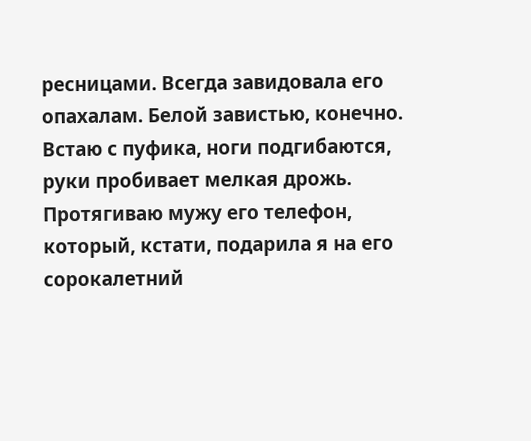ресницами. Всегда завидовала его опахалам. Белой завистью, конечно.
Встаю с пуфика, ноги подгибаются, руки пробивает мелкая дрожь. Протягиваю мужу его телефон, который, кстати, подарила я на его сорокалетний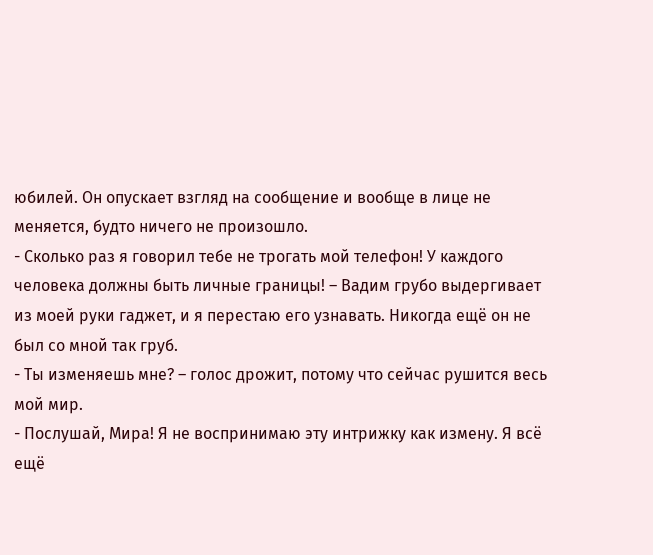юбилей. Он опускает взгляд на сообщение и вообще в лице не меняется, будто ничего не произошло.
- Сколько раз я говорил тебе не трогать мой телефон! У каждого человека должны быть личные границы! – Вадим грубо выдергивает из моей руки гаджет, и я перестаю его узнавать. Никогда ещё он не был со мной так груб.
- Ты изменяешь мне? – голос дрожит, потому что сейчас рушится весь мой мир.
- Послушай, Мира! Я не воспринимаю эту интрижку как измену. Я всё ещё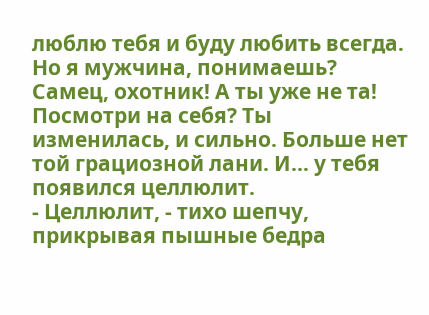люблю тебя и буду любить всегда. Но я мужчина, понимаешь? Самец, охотник! А ты уже не та! Посмотри на себя? Ты изменилась, и сильно. Больше нет той грациозной лани. И… у тебя появился целлюлит.
- Целлюлит, - тихо шепчу, прикрывая пышные бедра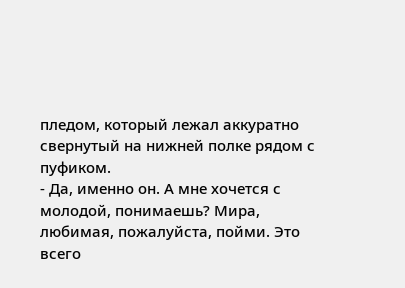пледом, который лежал аккуратно свернутый на нижней полке рядом с пуфиком.
- Да, именно он. А мне хочется с молодой, понимаешь? Мира, любимая, пожалуйста, пойми. Это всего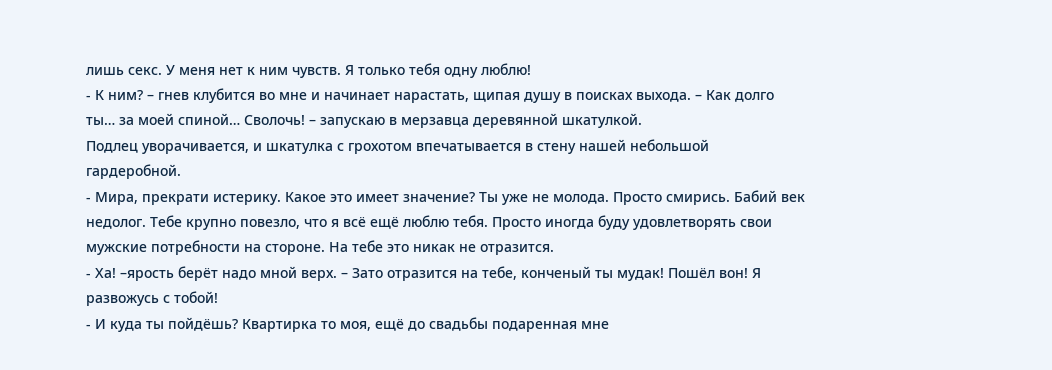лишь секс. У меня нет к ним чувств. Я только тебя одну люблю!
- К ним? – гнев клубится во мне и начинает нарастать, щипая душу в поисках выхода. – Как долго ты… за моей спиной… Сволочь! – запускаю в мерзавца деревянной шкатулкой.
Подлец уворачивается, и шкатулка с грохотом впечатывается в стену нашей небольшой гардеробной.
- Мира, прекрати истерику. Какое это имеет значение? Ты уже не молода. Просто смирись. Бабий век недолог. Тебе крупно повезло, что я всё ещё люблю тебя. Просто иногда буду удовлетворять свои мужские потребности на стороне. На тебе это никак не отразится.
- Ха! –ярость берёт надо мной верх. – Зато отразится на тебе, конченый ты мудак! Пошёл вон! Я развожусь с тобой!
- И куда ты пойдёшь? Квартирка то моя, ещё до свадьбы подаренная мне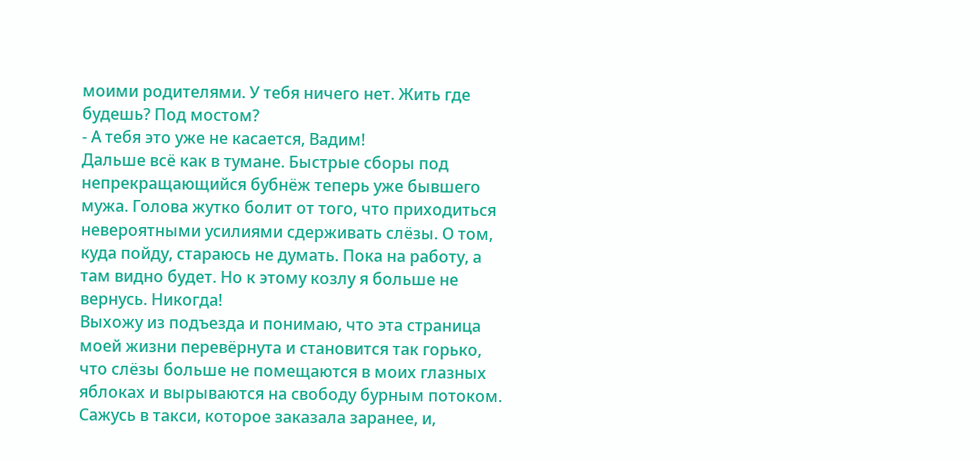моими родителями. У тебя ничего нет. Жить где будешь? Под мостом?
- А тебя это уже не касается, Вадим!
Дальше всё как в тумане. Быстрые сборы под непрекращающийся бубнёж теперь уже бывшего мужа. Голова жутко болит от того, что приходиться невероятными усилиями сдерживать слёзы. О том, куда пойду, стараюсь не думать. Пока на работу, а там видно будет. Но к этому козлу я больше не вернусь. Никогда!
Выхожу из подъезда и понимаю, что эта страница моей жизни перевёрнута и становится так горько, что слёзы больше не помещаются в моих глазных яблоках и вырываются на свободу бурным потоком. Сажусь в такси, которое заказала заранее, и,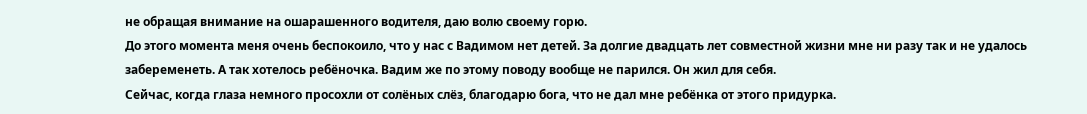не обращая внимание на ошарашенного водителя, даю волю своему горю.
До этого момента меня очень беспокоило, что у нас с Вадимом нет детей. За долгие двадцать лет совместной жизни мне ни разу так и не удалось забеременеть. А так хотелось ребёночка. Вадим же по этому поводу вообще не парился. Он жил для себя.
Сейчас, когда глаза немного просохли от солёных слёз, благодарю бога, что не дал мне ребёнка от этого придурка.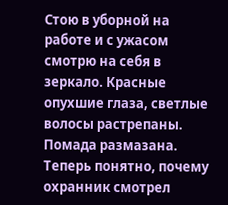Стою в уборной на работе и с ужасом смотрю на себя в зеркало. Красные опухшие глаза, светлые волосы растрепаны. Помада размазана. Теперь понятно, почему охранник смотрел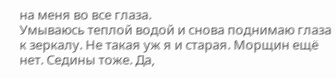на меня во все глаза.
Умываюсь теплой водой и снова поднимаю глаза к зеркалу. Не такая уж я и старая. Морщин ещё нет. Седины тоже. Да,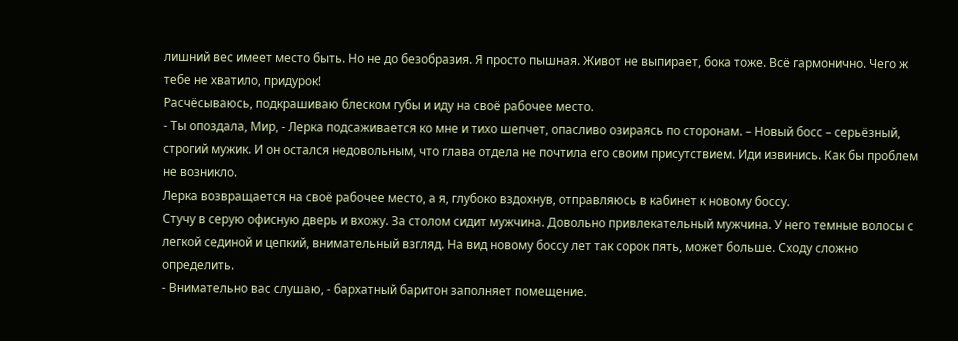лишний вес имеет место быть. Но не до безобразия. Я просто пышная. Живот не выпирает, бока тоже. Всё гармонично. Чего ж тебе не хватило, придурок!
Расчёсываюсь, подкрашиваю блеском губы и иду на своё рабочее место.
- Ты опоздала, Мир, - Лерка подсаживается ко мне и тихо шепчет, опасливо озираясь по сторонам. – Новый босс – серьёзный, строгий мужик. И он остался недовольным, что глава отдела не почтила его своим присутствием. Иди извинись. Как бы проблем не возникло.
Лерка возвращается на своё рабочее место, а я, глубоко вздохнув, отправляюсь в кабинет к новому боссу.
Стучу в серую офисную дверь и вхожу. За столом сидит мужчина. Довольно привлекательный мужчина. У него темные волосы с легкой сединой и цепкий, внимательный взгляд. На вид новому боссу лет так сорок пять, может больше. Сходу сложно определить.
- Внимательно вас слушаю, - бархатный баритон заполняет помещение.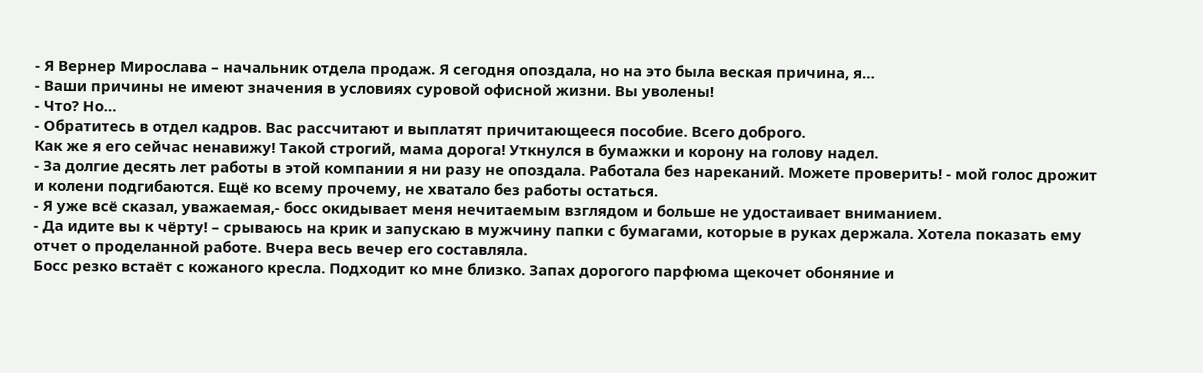- Я Вернер Мирослава – начальник отдела продаж. Я сегодня опоздала, но на это была веская причина, я…
- Ваши причины не имеют значения в условиях суровой офисной жизни. Вы уволены!
- Что? Но…
- Обратитесь в отдел кадров. Вас рассчитают и выплатят причитающееся пособие. Всего доброго.
Как же я его сейчас ненавижу! Такой строгий, мама дорога! Уткнулся в бумажки и корону на голову надел.
- За долгие десять лет работы в этой компании я ни разу не опоздала. Работала без нареканий. Можете проверить! - мой голос дрожит и колени подгибаются. Ещё ко всему прочему, не хватало без работы остаться.
- Я уже всё сказал, уважаемая,- босс окидывает меня нечитаемым взглядом и больше не удостаивает вниманием.
- Да идите вы к чёрту! – срываюсь на крик и запускаю в мужчину папки с бумагами, которые в руках держала. Хотела показать ему отчет о проделанной работе. Вчера весь вечер его составляла.
Босс резко встаёт с кожаного кресла. Подходит ко мне близко. Запах дорогого парфюма щекочет обоняние и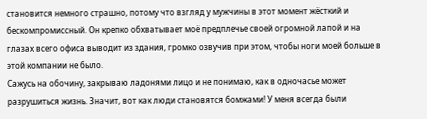становится немного страшно, потому что взгляд у мужчины в этот момент жёсткий и бескомпромиссный. Он крепко обхватывает моё предплечье своей огромной лапой и на глазах всего офиса выводит из здания, громко озвучив при этом, чтобы ноги моей больше в этой компании не было.
Сажусь на обочину, закрываю ладонями лицо и не понимаю, как в одночасье может разрушиться жизнь. Значит, вот как люди становятся бомжами! У меня всегда были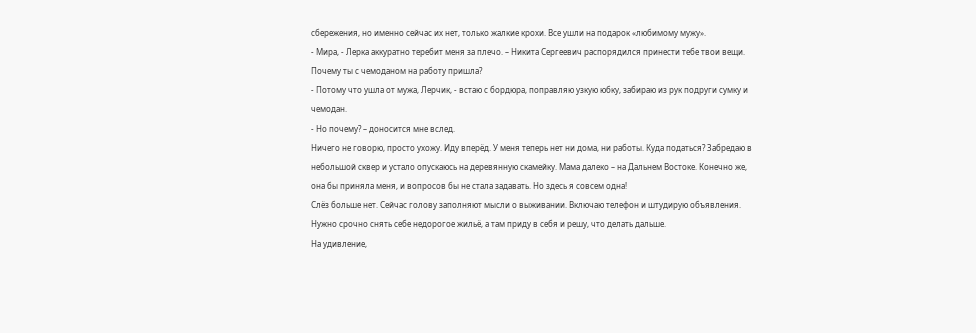сбережения, но именно сейчас их нет, только жалкие крохи. Все ушли на подарок «любимому мужу».
- Мира, - Лерка аккуратно теребит меня за плечо. – Никита Сергеевич распорядился принести тебе твои вещи. Почему ты с чемоданом на работу пришла?
- Потому что ушла от мужа, Лерчик, - встаю с бордюра, поправляю узкую юбку, забираю из рук подруги сумку и чемодан.
- Но почему? – доносится мне вслед.
Ничего не говорю, просто ухожу. Иду вперёд. У меня теперь нет ни дома, ни работы. Куда податься? Забредаю в небольшой сквер и устало опускаюсь на деревянную скамейку. Мама далеко – на Дальнем Востоке. Конечно же, она бы приняла меня, и вопросов бы не стала задавать. Но здесь я совсем одна!
Слёз больше нет. Сейчас голову заполняют мысли о выживании. Включаю телефон и штудирую объявления. Нужно срочно снять себе недорогое жильё, а там приду в себя и решу, что делать дальше.
На удивление,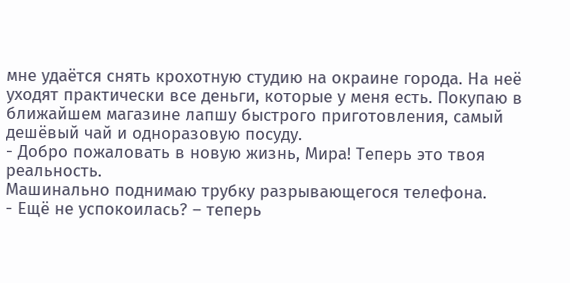мне удаётся снять крохотную студию на окраине города. На неё уходят практически все деньги, которые у меня есть. Покупаю в ближайшем магазине лапшу быстрого приготовления, самый дешёвый чай и одноразовую посуду.
- Добро пожаловать в новую жизнь, Мира! Теперь это твоя реальность.
Машинально поднимаю трубку разрывающегося телефона.
- Ещё не успокоилась? – теперь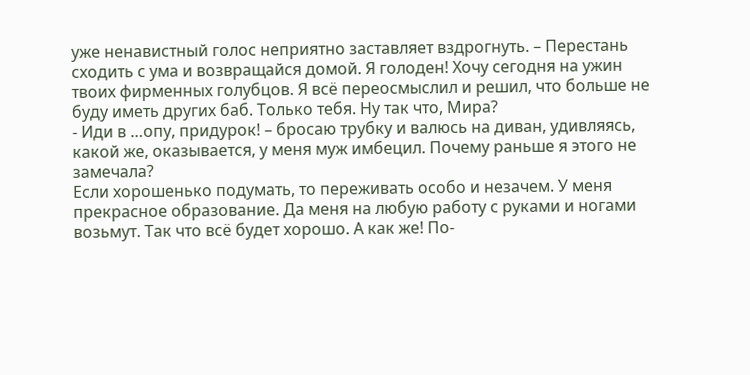уже ненавистный голос неприятно заставляет вздрогнуть. – Перестань сходить с ума и возвращайся домой. Я голоден! Хочу сегодня на ужин твоих фирменных голубцов. Я всё переосмыслил и решил, что больше не буду иметь других баб. Только тебя. Ну так что, Мира?
- Иди в …опу, придурок! – бросаю трубку и валюсь на диван, удивляясь, какой же, оказывается, у меня муж имбецил. Почему раньше я этого не замечала?
Если хорошенько подумать, то переживать особо и незачем. У меня прекрасное образование. Да меня на любую работу с руками и ногами возьмут. Так что всё будет хорошо. А как же! По-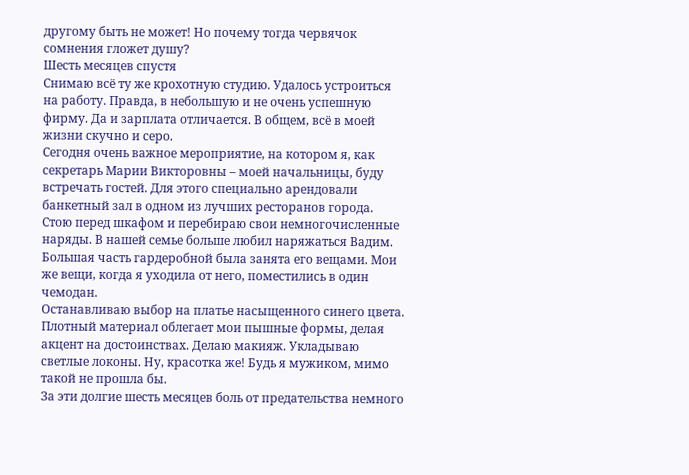другому быть не может! Но почему тогда червячок сомнения гложет душу?
Шесть месяцев спустя
Снимаю всё ту же крохотную студию. Удалось устроиться на работу. Правда, в небольшую и не очень успешную фирму. Да и зарплата отличается. В общем, всё в моей жизни скучно и серо.
Сегодня очень важное мероприятие, на котором я, как секретарь Марии Викторовны – моей начальницы, буду встречать гостей. Для этого специально арендовали банкетный зал в одном из лучших ресторанов города.
Стою перед шкафом и перебираю свои немногочисленные наряды. В нашей семье больше любил наряжаться Вадим. Большая часть гардеробной была занята его вещами. Мои же вещи, когда я уходила от него, поместились в один чемодан.
Останавливаю выбор на платье насыщенного синего цвета. Плотный материал облегает мои пышные формы, делая акцент на достоинствах. Делаю макияж. Укладываю светлые локоны. Ну, красотка же! Будь я мужиком, мимо такой не прошла бы.
За эти долгие шесть месяцев боль от предательства немного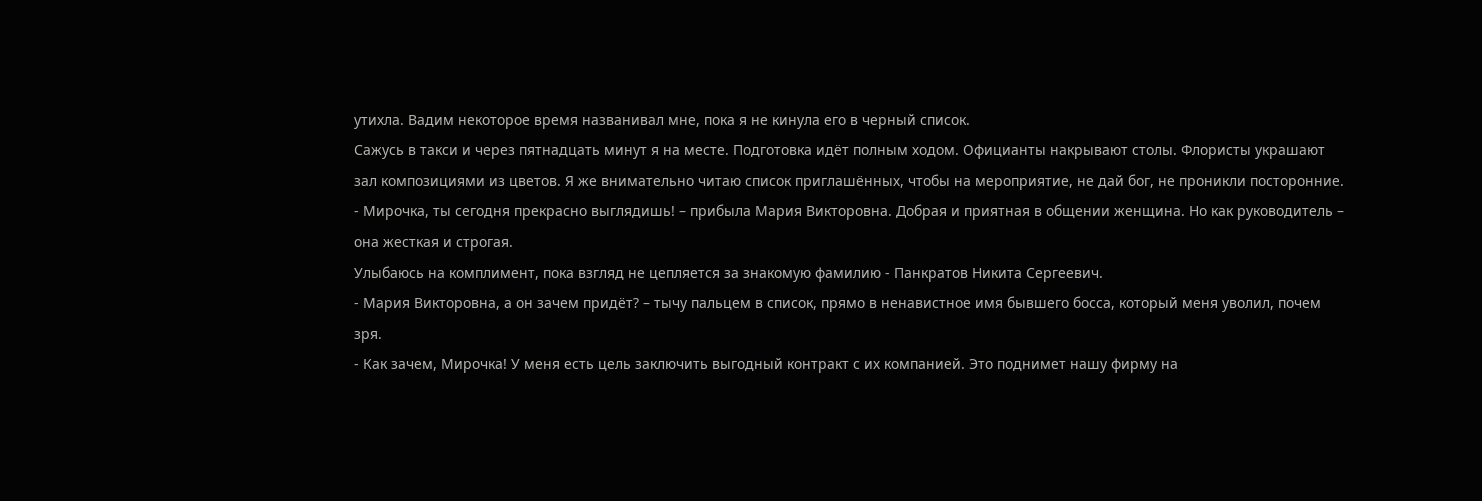утихла. Вадим некоторое время названивал мне, пока я не кинула его в черный список.
Сажусь в такси и через пятнадцать минут я на месте. Подготовка идёт полным ходом. Официанты накрывают столы. Флористы украшают зал композициями из цветов. Я же внимательно читаю список приглашённых, чтобы на мероприятие, не дай бог, не проникли посторонние.
- Мирочка, ты сегодня прекрасно выглядишь! – прибыла Мария Викторовна. Добрая и приятная в общении женщина. Но как руководитель – она жесткая и строгая.
Улыбаюсь на комплимент, пока взгляд не цепляется за знакомую фамилию - Панкратов Никита Сергеевич.
- Мария Викторовна, а он зачем придёт? – тычу пальцем в список, прямо в ненавистное имя бывшего босса, который меня уволил, почем зря.
- Как зачем, Мирочка! У меня есть цель заключить выгодный контракт с их компанией. Это поднимет нашу фирму на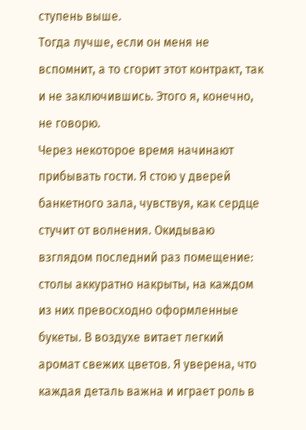ступень выше.
Тогда лучше, если он меня не вспомнит, а то сгорит этот контракт, так и не заключившись. Этого я, конечно, не говорю.
Через некоторое время начинают прибывать гости. Я стою у дверей банкетного зала, чувствуя, как сердце стучит от волнения. Окидываю взглядом последний раз помещение: столы аккуратно накрыты, на каждом из них превосходно оформленные букеты. В воздухе витает легкий аромат свежих цветов. Я уверена, что каждая деталь важна и играет роль в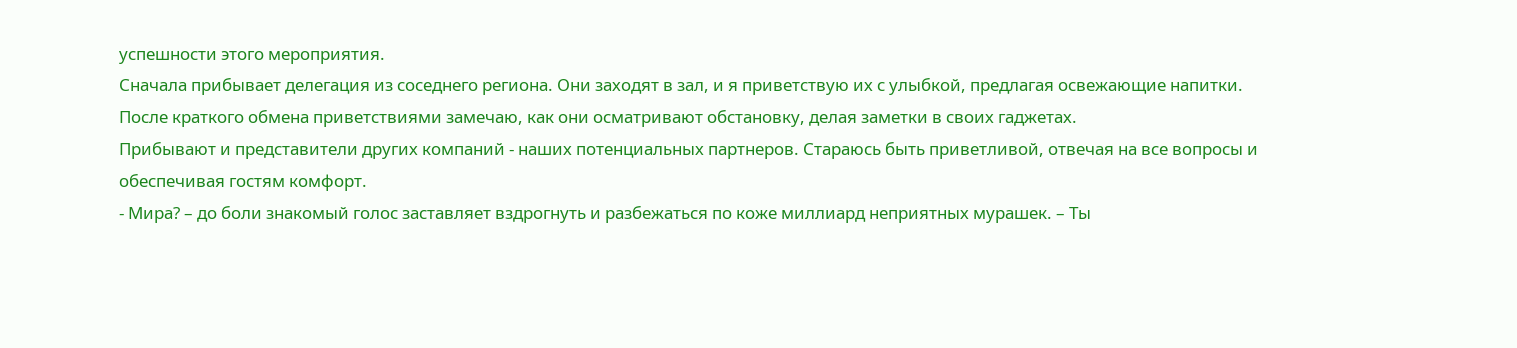успешности этого мероприятия.
Сначала прибывает делегация из соседнего региона. Они заходят в зал, и я приветствую их с улыбкой, предлагая освежающие напитки. После краткого обмена приветствиями замечаю, как они осматривают обстановку, делая заметки в своих гаджетах.
Прибывают и представители других компаний - наших потенциальных партнеров. Стараюсь быть приветливой, отвечая на все вопросы и обеспечивая гостям комфорт.
- Мира? – до боли знакомый голос заставляет вздрогнуть и разбежаться по коже миллиард неприятных мурашек. – Ты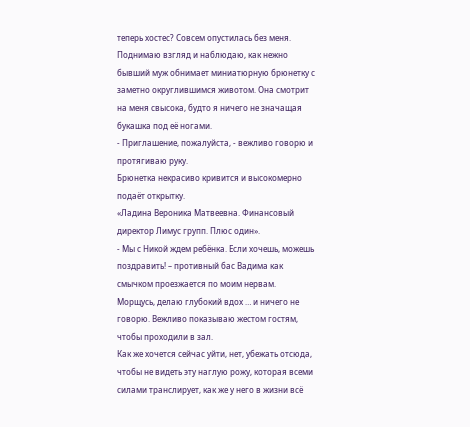теперь хостес? Совсем опустилась без меня.
Поднимаю взгляд и наблюдаю, как нежно бывший муж обнимает миниатюрную брюнетку с заметно округлившимся животом. Она смотрит на меня свысока, будто я ничего не значащая букашка под её ногами.
- Приглашение, пожалуйста, - вежливо говорю и протягиваю руку.
Брюнетка некрасиво кривится и высокомерно подаёт открытку.
«Ладина Вероника Матвеевна. Финансовый директор Лимус групп. Плюс один».
- Мы с Никой ждем ребёнка. Если хочешь, можешь поздравить! – противный бас Вадима как смычком проезжается по моим нервам.
Морщусь, делаю глубокий вдох … и ничего не говорю. Вежливо показываю жестом гостям, чтобы проходили в зал.
Как же хочется сейчас уйти, нет, убежать отсюда, чтобы не видеть эту наглую рожу, которая всеми силами транслирует, как же у него в жизни всё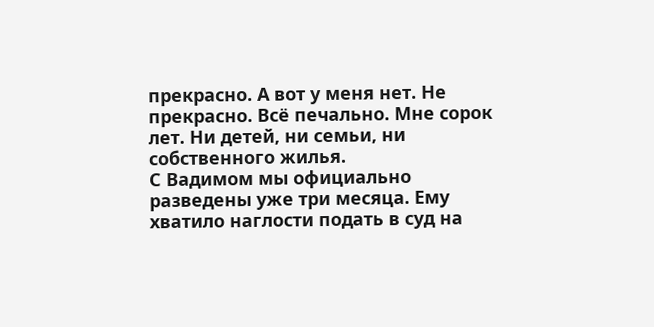прекрасно. А вот у меня нет. Не прекрасно. Всё печально. Мне сорок лет. Ни детей, ни семьи, ни собственного жилья.
С Вадимом мы официально разведены уже три месяца. Ему хватило наглости подать в суд на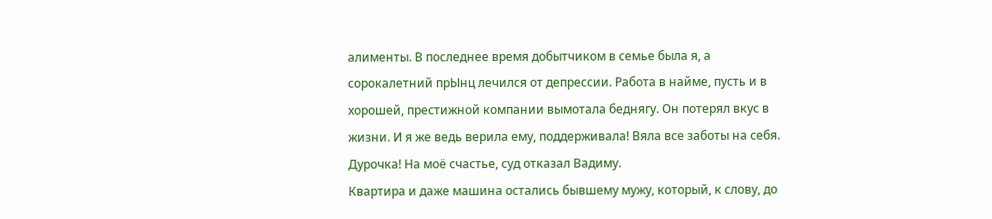алименты. В последнее время добытчиком в семье была я, а сорокалетний прЫнц лечился от депрессии. Работа в найме, пусть и в хорошей, престижной компании вымотала беднягу. Он потерял вкус в жизни. И я же ведь верила ему, поддерживала! Вяла все заботы на себя. Дурочка! На моё счастье, суд отказал Вадиму.
Квартира и даже машина остались бывшему мужу, который, к слову, до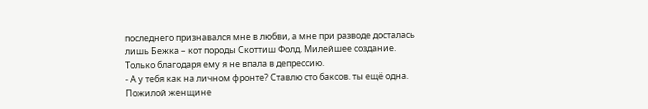последнего признавался мне в любви, а мне при разводе досталась лишь Бежка – кот породы Скоттиш Фолд. Милейшее создание. Только благодаря ему я не впала в депрессию.
- А у тебя как на личном фронте? Ставлю сто баксов. ты ещё одна. Пожилой женщине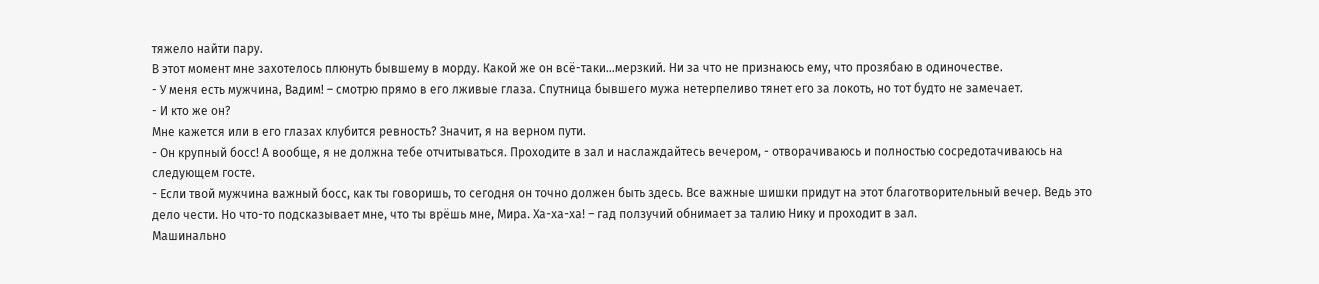тяжело найти пару.
В этот момент мне захотелось плюнуть бывшему в морду. Какой же он всё-таки…мерзкий. Ни за что не признаюсь ему, что прозябаю в одиночестве.
- У меня есть мужчина, Вадим! – смотрю прямо в его лживые глаза. Спутница бывшего мужа нетерпеливо тянет его за локоть, но тот будто не замечает.
- И кто же он?
Мне кажется или в его глазах клубится ревность? Значит, я на верном пути.
- Он крупный босс! А вообще, я не должна тебе отчитываться. Проходите в зал и наслаждайтесь вечером, - отворачиваюсь и полностью сосредотачиваюсь на следующем госте.
- Если твой мужчина важный босс, как ты говоришь, то сегодня он точно должен быть здесь. Все важные шишки придут на этот благотворительный вечер. Ведь это дело чести. Но что-то подсказывает мне, что ты врёшь мне, Мира. Ха-ха-ха! – гад ползучий обнимает за талию Нику и проходит в зал.
Машинально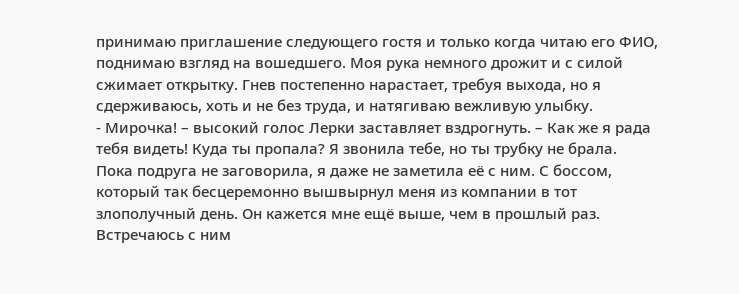принимаю приглашение следующего гостя и только когда читаю его ФИО, поднимаю взгляд на вошедшего. Моя рука немного дрожит и с силой сжимает открытку. Гнев постепенно нарастает, требуя выхода, но я сдерживаюсь, хоть и не без труда, и натягиваю вежливую улыбку.
- Мирочка! – высокий голос Лерки заставляет вздрогнуть. – Как же я рада тебя видеть! Куда ты пропала? Я звонила тебе, но ты трубку не брала.
Пока подруга не заговорила, я даже не заметила её с ним. С боссом, который так бесцеремонно вышвырнул меня из компании в тот злополучный день. Он кажется мне ещё выше, чем в прошлый раз. Встречаюсь с ним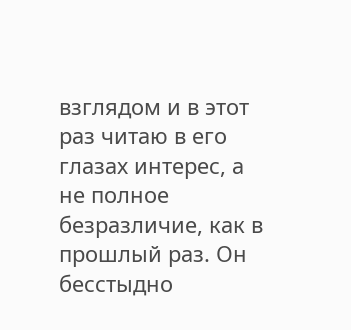взглядом и в этот раз читаю в его глазах интерес, а не полное безразличие, как в прошлый раз. Он бесстыдно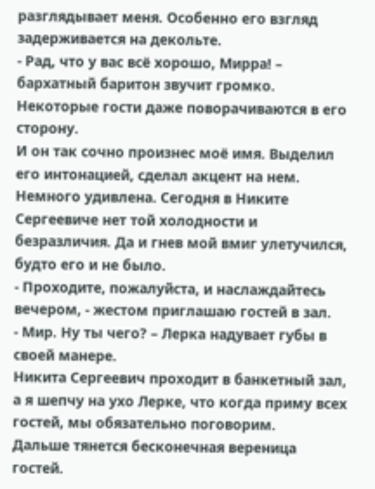разглядывает меня. Особенно его взгляд задерживается на декольте.
- Рад, что у вас всё хорошо, Мирра! – бархатный баритон звучит громко. Некоторые гости даже поворачиваются в его сторону.
И он так сочно произнес моё имя. Выделил его интонацией, сделал акцент на нем. Немного удивлена. Сегодня в Никите Сергеевиче нет той холодности и безразличия. Да и гнев мой вмиг улетучился, будто его и не было.
- Проходите, пожалуйста, и наслаждайтесь вечером, - жестом приглашаю гостей в зал.
- Мир. Ну ты чего? – Лерка надувает губы в своей манере.
Никита Сергеевич проходит в банкетный зал, а я шепчу на ухо Лерке, что когда приму всех гостей, мы обязательно поговорим.
Дальше тянется бесконечная вереница гостей.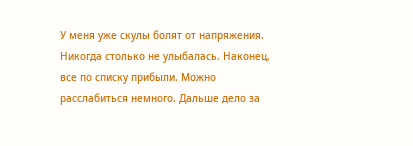У меня уже скулы болят от напряжения. Никогда столько не улыбалась. Наконец, все по списку прибыли. Можно расслабиться немного. Дальше дело за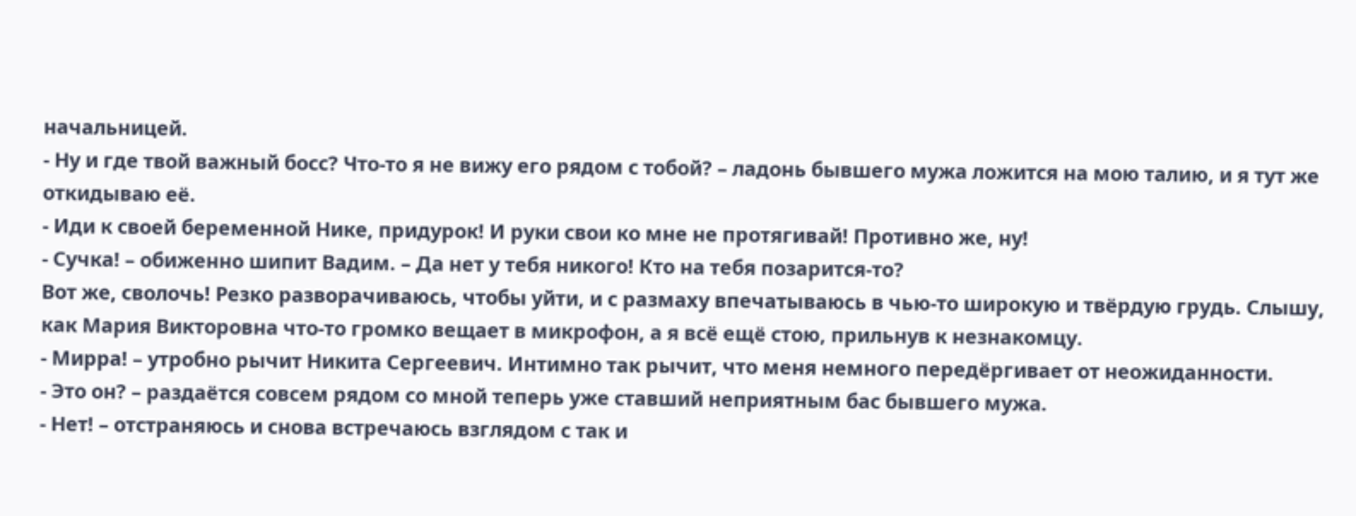начальницей.
- Ну и где твой важный босс? Что-то я не вижу его рядом с тобой? – ладонь бывшего мужа ложится на мою талию, и я тут же откидываю её.
- Иди к своей беременной Нике, придурок! И руки свои ко мне не протягивай! Противно же, ну!
- Сучка! – обиженно шипит Вадим. – Да нет у тебя никого! Кто на тебя позарится-то?
Вот же, сволочь! Резко разворачиваюсь, чтобы уйти, и с размаху впечатываюсь в чью-то широкую и твёрдую грудь. Слышу, как Мария Викторовна что-то громко вещает в микрофон, а я всё ещё стою, прильнув к незнакомцу.
- Мирра! – утробно рычит Никита Сергеевич. Интимно так рычит, что меня немного передёргивает от неожиданности.
- Это он? – раздаётся совсем рядом со мной теперь уже ставший неприятным бас бывшего мужа.
- Нет! – отстраняюсь и снова встречаюсь взглядом с так и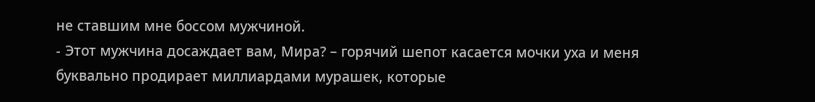не ставшим мне боссом мужчиной.
- Этот мужчина досаждает вам, Мира? – горячий шепот касается мочки уха и меня буквально продирает миллиардами мурашек, которые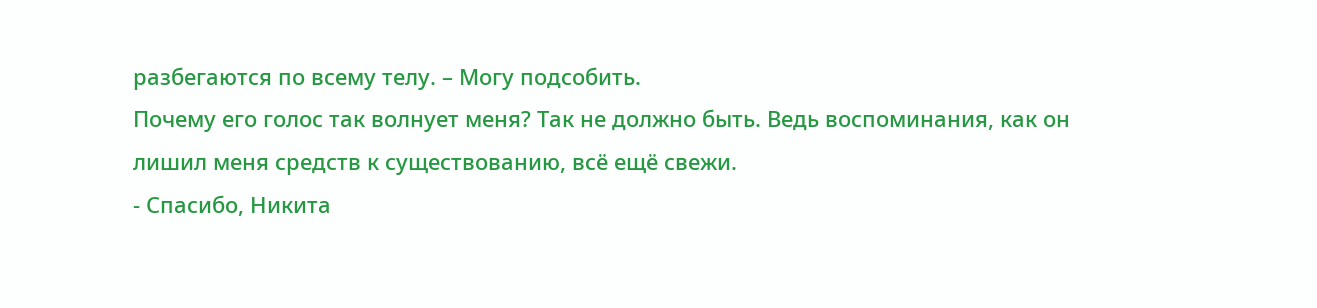разбегаются по всему телу. – Могу подсобить.
Почему его голос так волнует меня? Так не должно быть. Ведь воспоминания, как он лишил меня средств к существованию, всё ещё свежи.
- Спасибо, Никита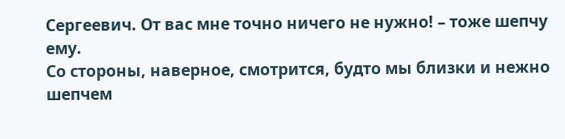Сергеевич. От вас мне точно ничего не нужно! – тоже шепчу ему.
Со стороны, наверное, смотрится, будто мы близки и нежно шепчем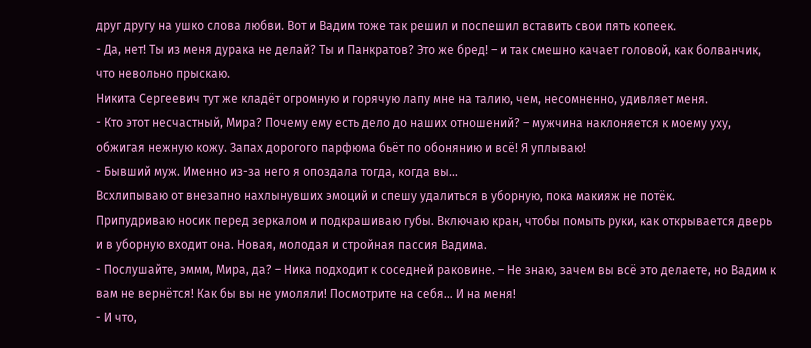друг другу на ушко слова любви. Вот и Вадим тоже так решил и поспешил вставить свои пять копеек.
- Да, нет! Ты из меня дурака не делай? Ты и Панкратов? Это же бред! – и так смешно качает головой, как болванчик, что невольно прыскаю.
Никита Сергеевич тут же кладёт огромную и горячую лапу мне на талию, чем, несомненно, удивляет меня.
- Кто этот несчастный, Мира? Почему ему есть дело до наших отношений? – мужчина наклоняется к моему уху, обжигая нежную кожу. Запах дорогого парфюма бьёт по обонянию и всё! Я уплываю!
- Бывший муж. Именно из-за него я опоздала тогда, когда вы…
Всхлипываю от внезапно нахлынувших эмоций и спешу удалиться в уборную, пока макияж не потёк.
Припудриваю носик перед зеркалом и подкрашиваю губы. Включаю кран, чтобы помыть руки, как открывается дверь и в уборную входит она. Новая, молодая и стройная пассия Вадима.
- Послушайте, эммм, Мира, да? – Ника подходит к соседней раковине. – Не знаю, зачем вы всё это делаете, но Вадим к вам не вернётся! Как бы вы не умоляли! Посмотрите на себя… И на меня!
- И что,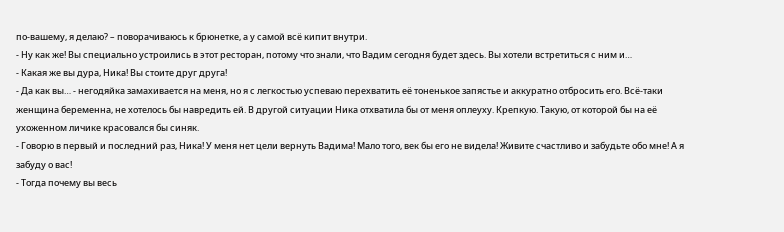по-вашему, я делаю? – поворачиваюсь к брюнетке, а у самой всё кипит внутри.
- Ну как же! Вы специально устроились в этот ресторан, потому что знали, что Вадим сегодня будет здесь. Вы хотели встретиться с ним и…
- Какая же вы дура, Ника! Вы стоите друг друга!
- Да как вы… - негодяйка замахивается на меня, но я с легкостью успеваю перехватить её тоненькое запястье и аккуратно отбросить его. Всё-таки женщина беременна, не хотелось бы навредить ей. В другой ситуации Ника отхватила бы от меня оплеуху. Крепкую. Такую, от которой бы на её ухоженном личике красовался бы синяк.
- Говорю в первый и последний раз, Ника! У меня нет цели вернуть Вадима! Мало того, век бы его не видела! Живите счастливо и забудьте обо мне! А я забуду о вас!
- Тогда почему вы весь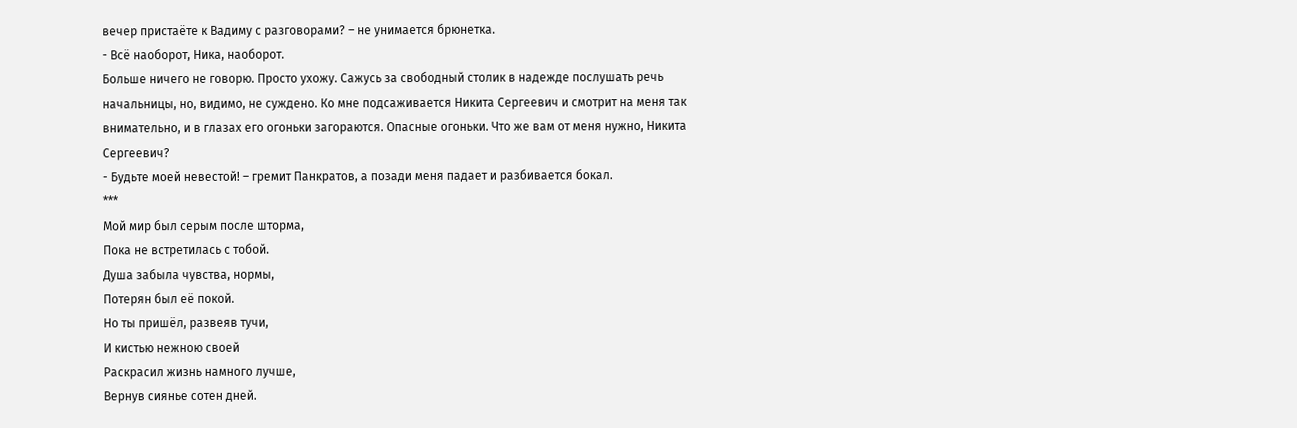вечер пристаёте к Вадиму с разговорами? – не унимается брюнетка.
- Всё наоборот, Ника, наоборот.
Больше ничего не говорю. Просто ухожу. Сажусь за свободный столик в надежде послушать речь начальницы, но, видимо, не суждено. Ко мне подсаживается Никита Сергеевич и смотрит на меня так внимательно, и в глазах его огоньки загораются. Опасные огоньки. Что же вам от меня нужно, Никита Сергеевич?
- Будьте моей невестой! – гремит Панкратов, а позади меня падает и разбивается бокал.
***
Мой мир был серым после шторма,
Пока не встретилась с тобой.
Душа забыла чувства, нормы,
Потерян был её покой.
Но ты пришёл, развеяв тучи,
И кистью нежною своей
Раскрасил жизнь намного лучше,
Вернув сиянье сотен дней.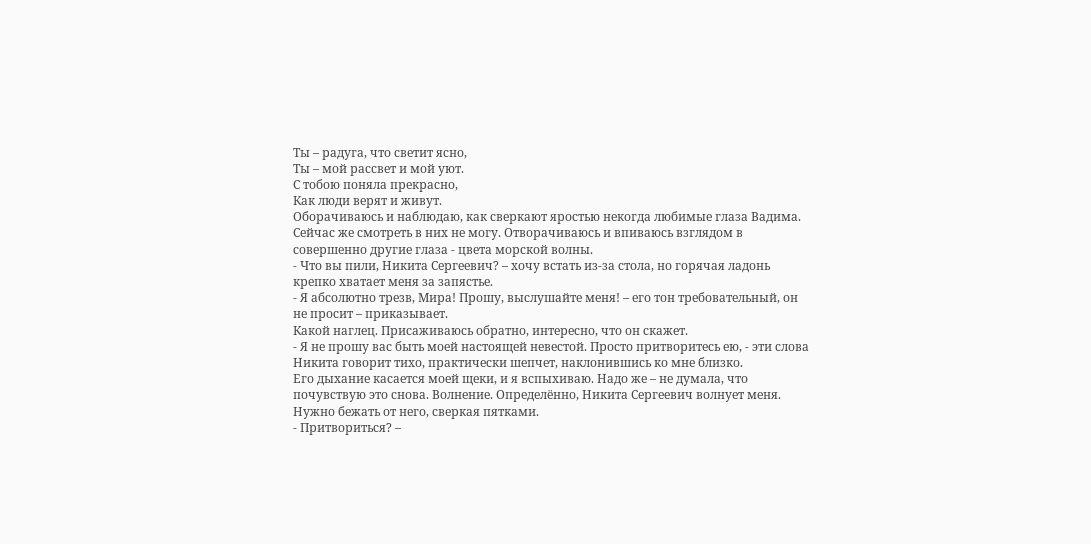Ты – радуга, что светит ясно,
Ты – мой рассвет и мой уют.
С тобою поняла прекрасно,
Как люди верят и живут.
Оборачиваюсь и наблюдаю, как сверкают яростью некогда любимые глаза Вадима. Сейчас же смотреть в них не могу. Отворачиваюсь и впиваюсь взглядом в совершенно другие глаза - цвета морской волны.
- Что вы пили, Никита Сергеевич? – хочу встать из-за стола, но горячая ладонь крепко хватает меня за запястье.
- Я абсолютно трезв, Мира! Прошу, выслушайте меня! – его тон требовательный, он не просит – приказывает.
Какой наглец. Присаживаюсь обратно, интересно, что он скажет.
- Я не прошу вас быть моей настоящей невестой. Просто притворитесь ею, - эти слова Никита говорит тихо, практически шепчет, наклонившись ко мне близко.
Его дыхание касается моей щеки, и я вспыхиваю. Надо же – не думала, что почувствую это снова. Волнение. Определённо, Никита Сергеевич волнует меня. Нужно бежать от него, сверкая пятками.
- Притвориться? –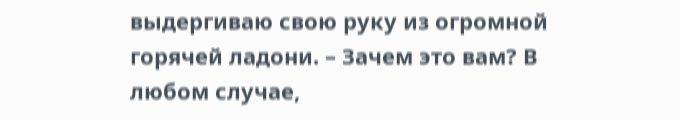выдергиваю свою руку из огромной горячей ладони. – Зачем это вам? В любом случае,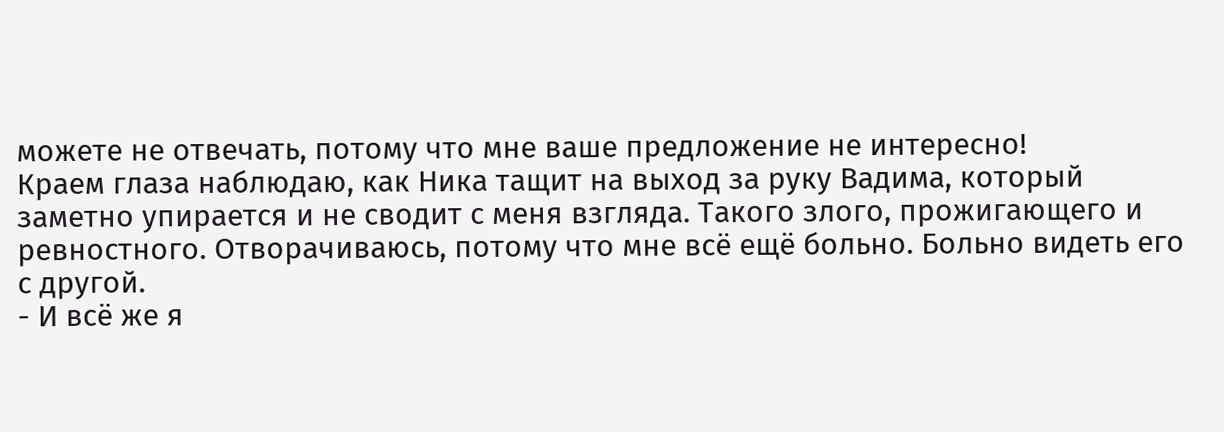можете не отвечать, потому что мне ваше предложение не интересно!
Краем глаза наблюдаю, как Ника тащит на выход за руку Вадима, который заметно упирается и не сводит с меня взгляда. Такого злого, прожигающего и ревностного. Отворачиваюсь, потому что мне всё ещё больно. Больно видеть его с другой.
- И всё же я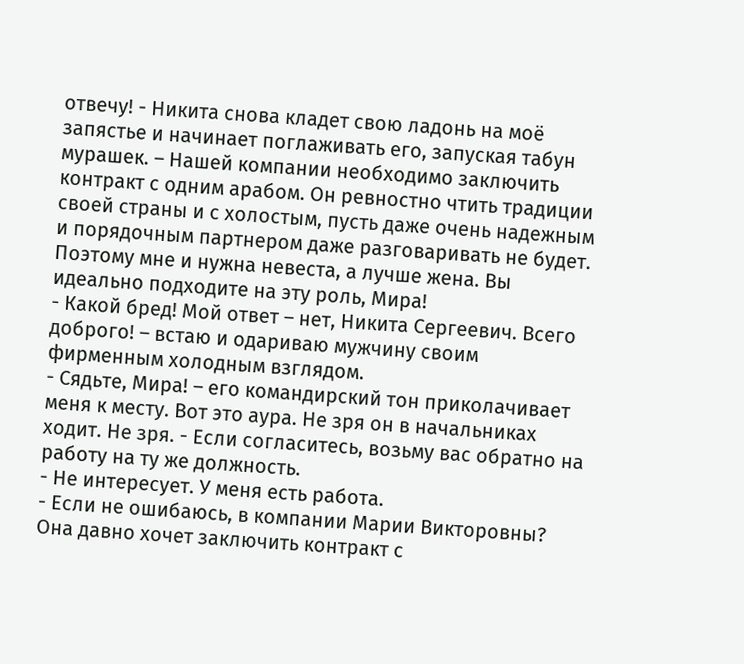отвечу! - Никита снова кладет свою ладонь на моё запястье и начинает поглаживать его, запуская табун мурашек. – Нашей компании необходимо заключить контракт с одним арабом. Он ревностно чтить традиции своей страны и с холостым, пусть даже очень надежным и порядочным партнером даже разговаривать не будет. Поэтому мне и нужна невеста, а лучше жена. Вы идеально подходите на эту роль, Мира!
- Какой бред! Мой ответ – нет, Никита Сергеевич. Всего доброго! – встаю и одариваю мужчину своим фирменным холодным взглядом.
- Сядьте, Мира! – его командирский тон приколачивает меня к месту. Вот это аура. Не зря он в начальниках ходит. Не зря. - Если согласитесь, возьму вас обратно на работу на ту же должность.
- Не интересует. У меня есть работа.
- Если не ошибаюсь, в компании Марии Викторовны? Она давно хочет заключить контракт с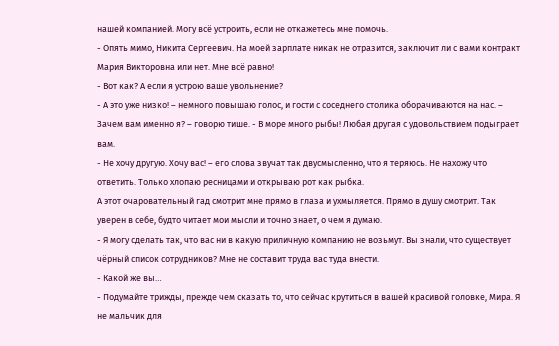нашей компанией. Могу всё устроить, если не откажетесь мне помочь.
- Опять мимо, Никита Сергеевич. На моей зарплате никак не отразится, заключит ли с вами контракт Мария Викторовна или нет. Мне всё равно!
- Вот как? А если я устрою ваше увольнение?
- А это уже низко! – немного повышаю голос, и гости с соседнего столика оборачиваются на нас. – Зачем вам именно я? – говорю тише. - В море много рыбы! Любая другая с удовольствием подыграет вам.
- Не хочу другую. Хочу вас! – его слова звучат так двусмысленно, что я теряюсь. Не нахожу что ответить. Только хлопаю ресницами и открываю рот как рыбка.
А этот очаровательный гад смотрит мне прямо в глаза и ухмыляется. Прямо в душу смотрит. Так уверен в себе, будто читает мои мысли и точно знает, о чем я думаю.
- Я могу сделать так, что вас ни в какую приличную компанию не возьмут. Вы знали, что существует чёрный список сотрудников? Мне не составит труда вас туда внести.
- Какой же вы…
- Подумайте трижды, прежде чем сказать то, что сейчас крутиться в вашей красивой головке, Мира. Я не мальчик для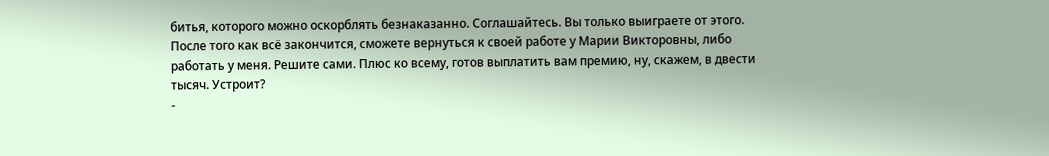битья, которого можно оскорблять безнаказанно. Соглашайтесь. Вы только выиграете от этого. После того как всё закончится, сможете вернуться к своей работе у Марии Викторовны, либо работать у меня. Решите сами. Плюс ко всему, готов выплатить вам премию, ну, скажем, в двести тысяч. Устроит?
-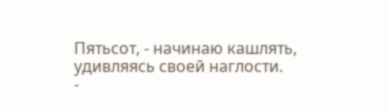Пятьсот, - начинаю кашлять, удивляясь своей наглости.
-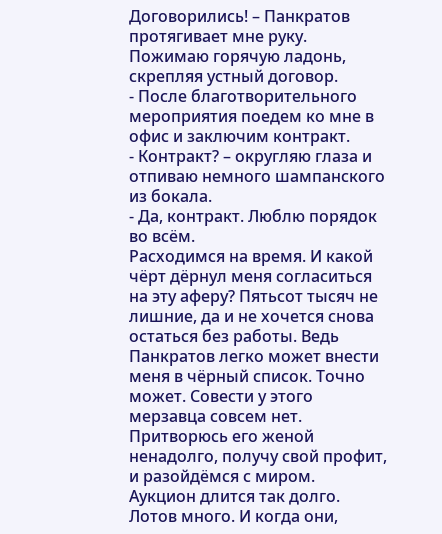Договорились! – Панкратов протягивает мне руку.
Пожимаю горячую ладонь, скрепляя устный договор.
- После благотворительного мероприятия поедем ко мне в офис и заключим контракт.
- Контракт? – округляю глаза и отпиваю немного шампанского из бокала.
- Да, контракт. Люблю порядок во всём.
Расходимся на время. И какой чёрт дёрнул меня согласиться на эту аферу? Пятьсот тысяч не лишние, да и не хочется снова остаться без работы. Ведь Панкратов легко может внести меня в чёрный список. Точно может. Совести у этого мерзавца совсем нет. Притворюсь его женой ненадолго, получу свой профит, и разойдёмся с миром.
Аукцион длится так долго. Лотов много. И когда они,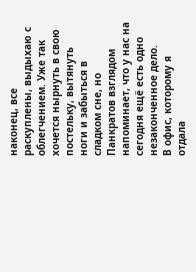наконец, все раскуплены, выдыхаю с облегчением. Уже так хочется нырнуть в свою постельку, вытянуть ноги и забыться в сладком сне, но Панкратов взглядом напоминает, что у нас на сегодня ещё есть одно незаконченное дело.
В офис, которому я отдала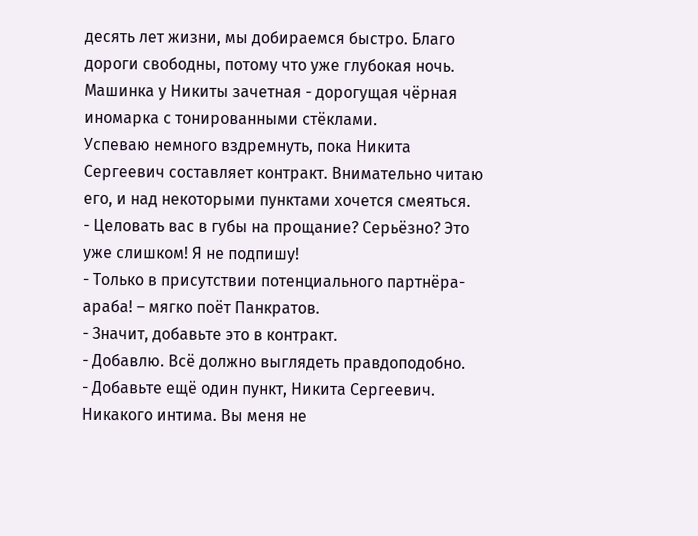десять лет жизни, мы добираемся быстро. Благо дороги свободны, потому что уже глубокая ночь. Машинка у Никиты зачетная - дорогущая чёрная иномарка с тонированными стёклами.
Успеваю немного вздремнуть, пока Никита Сергеевич составляет контракт. Внимательно читаю его, и над некоторыми пунктами хочется смеяться.
- Целовать вас в губы на прощание? Серьёзно? Это уже слишком! Я не подпишу!
- Только в присутствии потенциального партнёра-араба! – мягко поёт Панкратов.
- Значит, добавьте это в контракт.
- Добавлю. Всё должно выглядеть правдоподобно.
- Добавьте ещё один пункт, Никита Сергеевич. Никакого интима. Вы меня не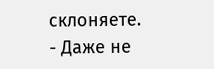склоняете.
- Даже не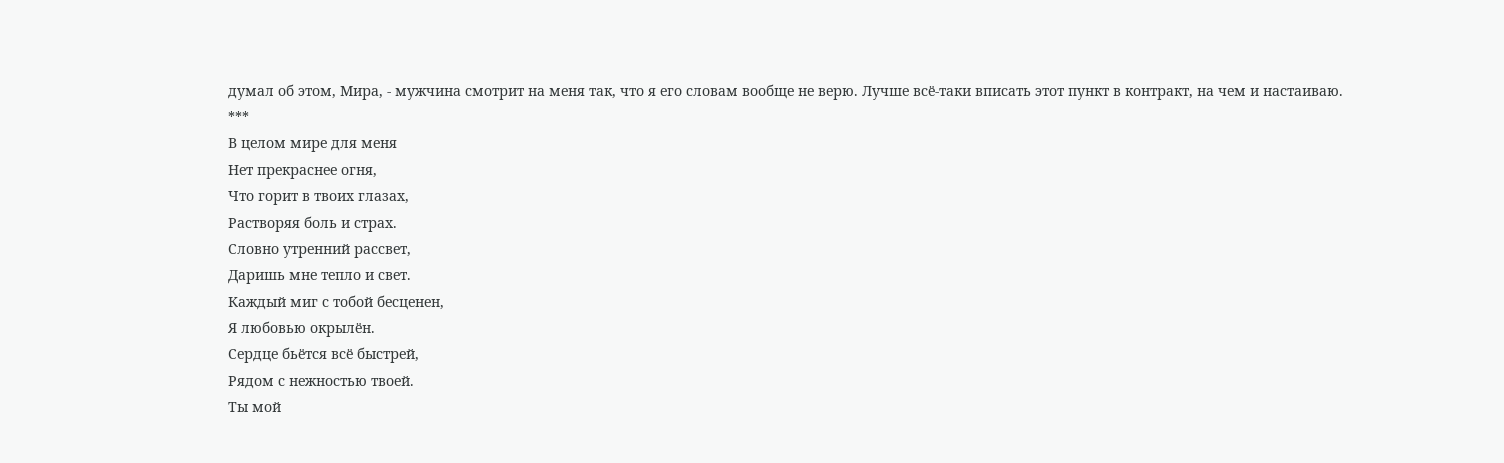думал об этом, Мира, - мужчина смотрит на меня так, что я его словам вообще не верю. Лучше всё-таки вписать этот пункт в контракт, на чем и настаиваю.
***
В целом мире для меня
Нет прекраснее огня,
Что горит в твоих глазах,
Растворяя боль и страх.
Словно утренний рассвет,
Даришь мне тепло и свет.
Каждый миг с тобой бесценен,
Я любовью окрылён.
Сердце бьётся всё быстрей,
Рядом с нежностью твоей.
Ты мой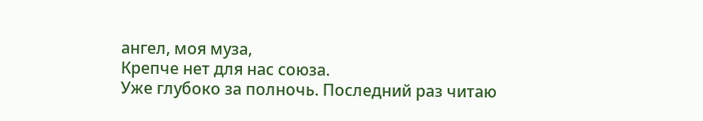ангел, моя муза,
Крепче нет для нас союза.
Уже глубоко за полночь. Последний раз читаю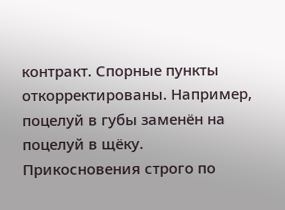контракт. Спорные пункты откорректированы. Например, поцелуй в губы заменён на поцелуй в щёку. Прикосновения строго по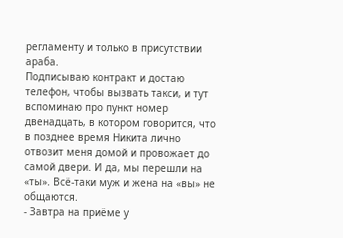регламенту и только в присутствии араба.
Подписываю контракт и достаю телефон, чтобы вызвать такси, и тут вспоминаю про пункт номер двенадцать, в котором говорится, что в позднее время Никита лично отвозит меня домой и провожает до самой двери. И да, мы перешли на «ты». Всё-таки муж и жена на «вы» не общаются.
- Завтра на приёме у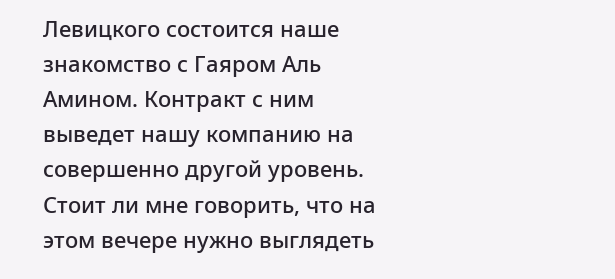Левицкого состоится наше знакомство с Гаяром Аль Амином. Контракт с ним выведет нашу компанию на совершенно другой уровень. Стоит ли мне говорить, что на этом вечере нужно выглядеть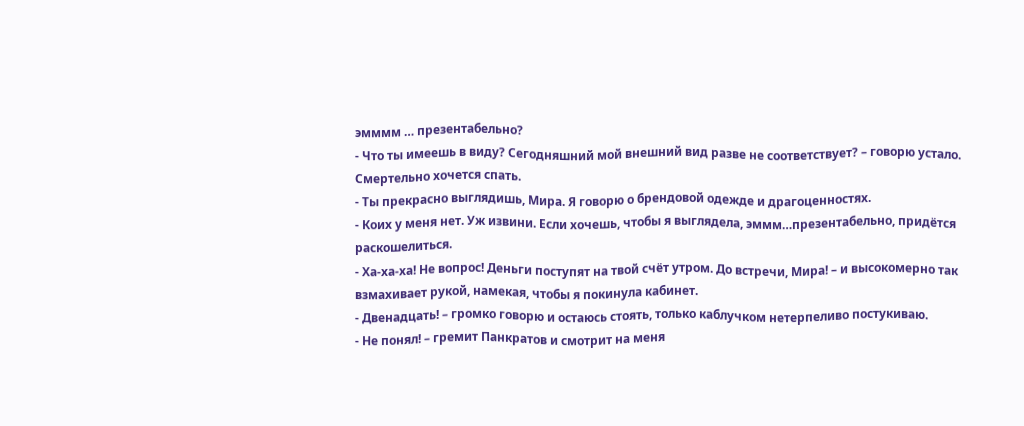эмммм … презентабельно?
- Что ты имеешь в виду? Сегодняшний мой внешний вид разве не соответствует? – говорю устало. Смертельно хочется спать.
- Ты прекрасно выглядишь, Мира. Я говорю о брендовой одежде и драгоценностях.
- Коих у меня нет. Уж извини. Если хочешь, чтобы я выглядела, эммм…презентабельно, придётся раскошелиться.
- Ха-ха-ха! Не вопрос! Деньги поступят на твой счёт утром. До встречи, Мира! – и высокомерно так взмахивает рукой, намекая, чтобы я покинула кабинет.
- Двенадцать! – громко говорю и остаюсь стоять, только каблучком нетерпеливо постукиваю.
- Не понял! – гремит Панкратов и смотрит на меня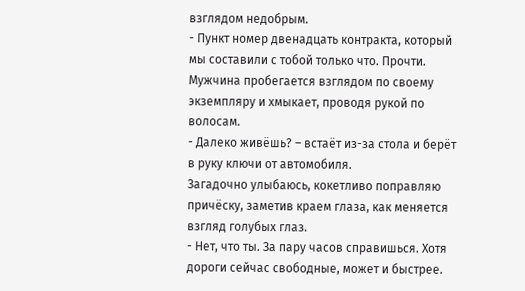взглядом недобрым.
- Пункт номер двенадцать контракта, который мы составили с тобой только что. Прочти.
Мужчина пробегается взглядом по своему экземпляру и хмыкает, проводя рукой по волосам.
- Далеко живёшь? – встаёт из-за стола и берёт в руку ключи от автомобиля.
Загадочно улыбаюсь, кокетливо поправляю причёску, заметив краем глаза, как меняется взгляд голубых глаз.
- Нет, что ты. За пару часов справишься. Хотя дороги сейчас свободные, может и быстрее.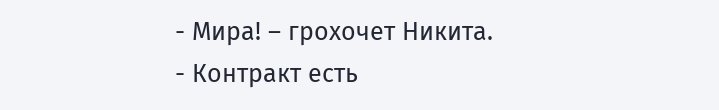- Мира! – грохочет Никита.
- Контракт есть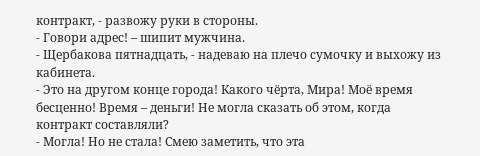контракт, - развожу руки в стороны.
- Говори адрес! – шипит мужчина.
- Щербакова пятнадцать, - надеваю на плечо сумочку и выхожу из кабинета.
- Это на другом конце города! Какого чёрта, Мира! Моё время бесценно! Время – деньги! Не могла сказать об этом, когда контракт составляли?
- Могла! Но не стала! Смею заметить, что эта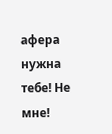афера нужна тебе! Не мне!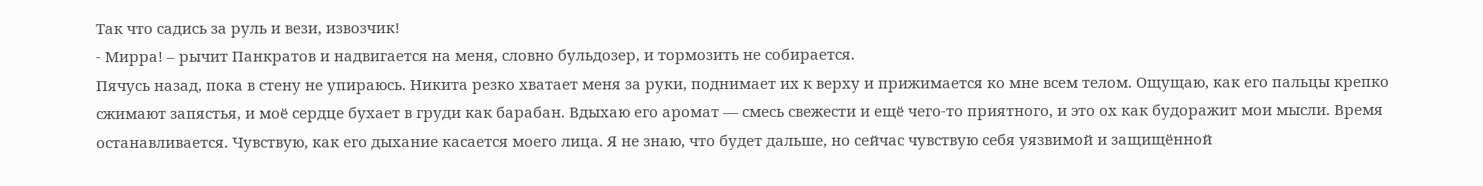Так что садись за руль и вези, извозчик!
- Мирра! – рычит Панкратов и надвигается на меня, словно бульдозер, и тормозить не собирается.
Пячусь назад, пока в стену не упираюсь. Никита резко хватает меня за руки, поднимает их к верху и прижимается ко мне всем телом. Ощущаю, как его пальцы крепко сжимают запястья, и моё сердце бухает в груди как барабан. Вдыхаю его аромат — смесь свежести и ещё чего-то приятного, и это ох как будоражит мои мысли. Время останавливается. Чувствую, как его дыхание касается моего лица. Я не знаю, что будет дальше, но сейчас чувствую себя уязвимой и защищённой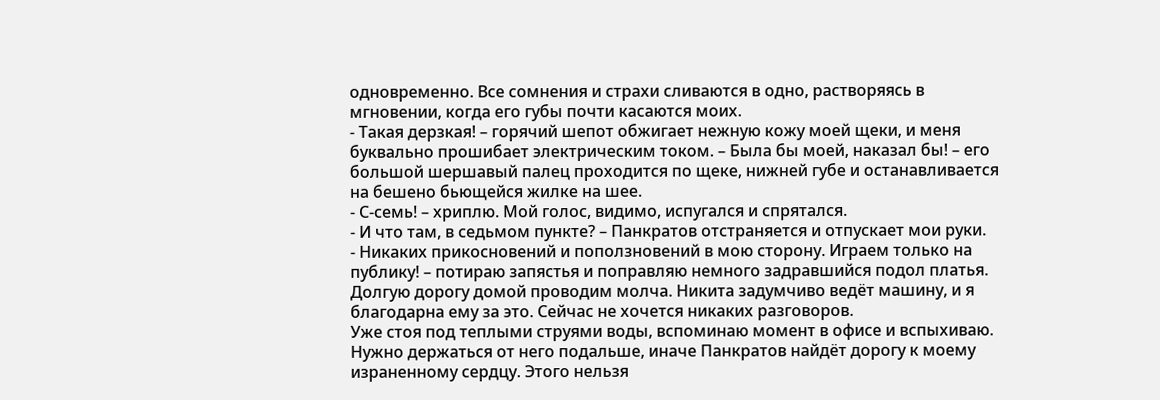одновременно. Все сомнения и страхи сливаются в одно, растворяясь в мгновении, когда его губы почти касаются моих.
- Такая дерзкая! – горячий шепот обжигает нежную кожу моей щеки, и меня буквально прошибает электрическим током. – Была бы моей, наказал бы! – его большой шершавый палец проходится по щеке, нижней губе и останавливается на бешено бьющейся жилке на шее.
- С-семь! – хриплю. Мой голос, видимо, испугался и спрятался.
- И что там, в седьмом пункте? – Панкратов отстраняется и отпускает мои руки.
- Никаких прикосновений и поползновений в мою сторону. Играем только на публику! – потираю запястья и поправляю немного задравшийся подол платья.
Долгую дорогу домой проводим молча. Никита задумчиво ведёт машину, и я благодарна ему за это. Сейчас не хочется никаких разговоров.
Уже стоя под теплыми струями воды, вспоминаю момент в офисе и вспыхиваю. Нужно держаться от него подальше, иначе Панкратов найдёт дорогу к моему израненному сердцу. Этого нельзя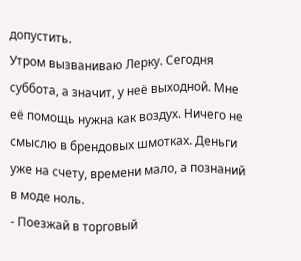допустить.
Утром вызваниваю Лерку. Сегодня суббота, а значит, у неё выходной. Мне её помощь нужна как воздух. Ничего не смыслю в брендовых шмотках. Деньги уже на счету, времени мало, а познаний в моде ноль.
- Поезжай в торговый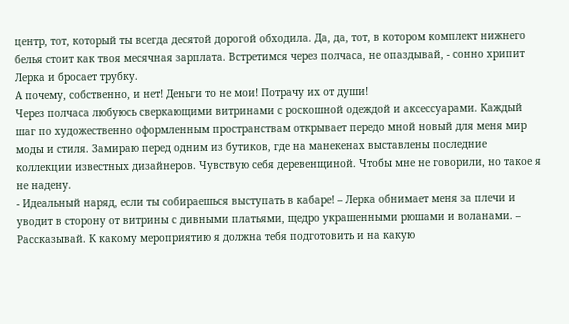центр, тот, который ты всегда десятой дорогой обходила. Да, да, тот, в котором комплект нижнего белья стоит как твоя месячная зарплата. Встретимся через полчаса, не опаздывай, - сонно хрипит Лерка и бросает трубку.
А почему, собственно, и нет! Деньги то не мои! Потрачу их от души!
Через полчаса любуюсь сверкающими витринами с роскошной одеждой и аксессуарами. Каждый шаг по художественно оформленным пространствам открывает передо мной новый для меня мир моды и стиля. Замираю перед одним из бутиков, где на манекенах выставлены последние коллекции известных дизайнеров. Чувствую себя деревенщиной. Чтобы мне не говорили, но такое я не надену.
- Идеальный наряд, если ты собираешься выступать в кабаре! – Лерка обнимает меня за плечи и уводит в сторону от витрины с дивными платьями, щедро украшенными рюшами и воланами. – Рассказывай. К какому мероприятию я должна тебя подготовить и на какую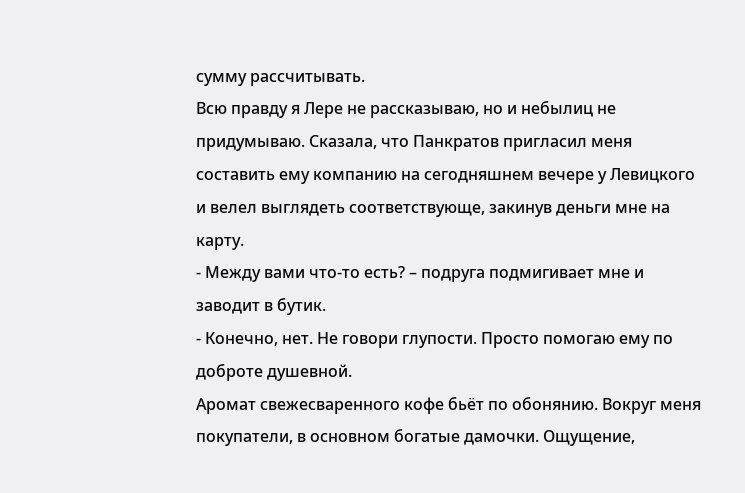сумму рассчитывать.
Всю правду я Лере не рассказываю, но и небылиц не придумываю. Сказала, что Панкратов пригласил меня составить ему компанию на сегодняшнем вечере у Левицкого и велел выглядеть соответствующе, закинув деньги мне на карту.
- Между вами что-то есть? – подруга подмигивает мне и заводит в бутик.
- Конечно, нет. Не говори глупости. Просто помогаю ему по доброте душевной.
Аромат свежесваренного кофе бьёт по обонянию. Вокруг меня покупатели, в основном богатые дамочки. Ощущение,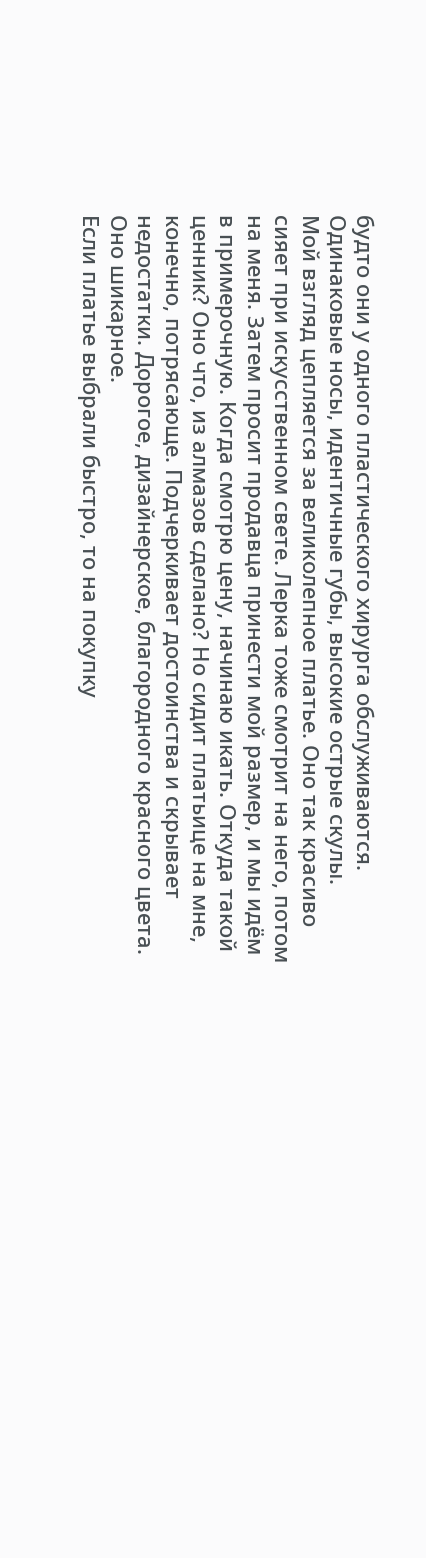будто они у одного пластического хирурга обслуживаются. Одинаковые носы, идентичные губы, высокие острые скулы.
Мой взгляд цепляется за великолепное платье. Оно так красиво сияет при искусственном свете. Лерка тоже смотрит на него, потом на меня. Затем просит продавца принести мой размер, и мы идём в примерочную. Когда смотрю цену, начинаю икать. Откуда такой ценник? Оно что, из алмазов сделано? Но сидит платьице на мне, конечно, потрясающе. Подчеркивает достоинства и скрывает недостатки. Дорогое, дизайнерское, благородного красного цвета. Оно шикарное.
Если платье выбрали быстро, то на покупку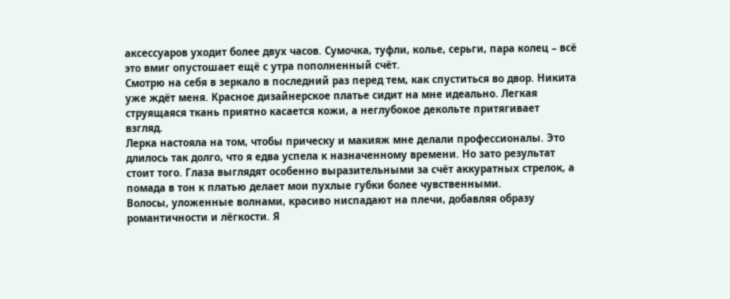аксессуаров уходит более двух часов. Сумочка, туфли, колье, серьги, пара колец – всё это вмиг опустошает ещё с утра пополненный счёт.
Смотрю на себя в зеркало в последний раз перед тем, как спуститься во двор. Никита уже ждёт меня. Красное дизайнерское платье сидит на мне идеально. Легкая струящаяся ткань приятно касается кожи, а неглубокое декольте притягивает взгляд.
Лерка настояла на том, чтобы прическу и макияж мне делали профессионалы. Это длилось так долго, что я едва успела к назначенному времени. Но зато результат стоит того. Глаза выглядят особенно выразительными за счёт аккуратных стрелок, а помада в тон к платью делает мои пухлые губки более чувственными.
Волосы, уложенные волнами, красиво ниспадают на плечи, добавляя образу романтичности и лёгкости. Я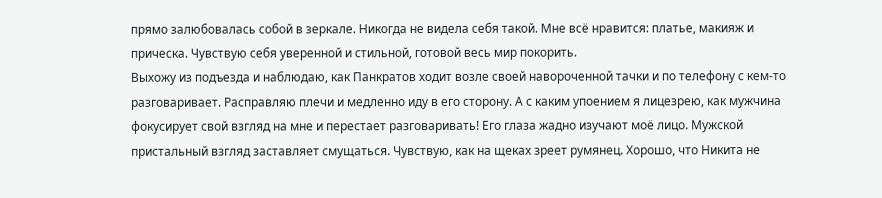прямо залюбовалась собой в зеркале. Никогда не видела себя такой. Мне всё нравится: платье, макияж и прическа. Чувствую себя уверенной и стильной, готовой весь мир покорить.
Выхожу из подъезда и наблюдаю, как Панкратов ходит возле своей навороченной тачки и по телефону с кем-то разговаривает. Расправляю плечи и медленно иду в его сторону. А с каким упоением я лицезрею, как мужчина фокусирует свой взгляд на мне и перестает разговаривать! Его глаза жадно изучают моё лицо. Мужской пристальный взгляд заставляет смущаться. Чувствую, как на щеках зреет румянец. Хорошо, что Никита не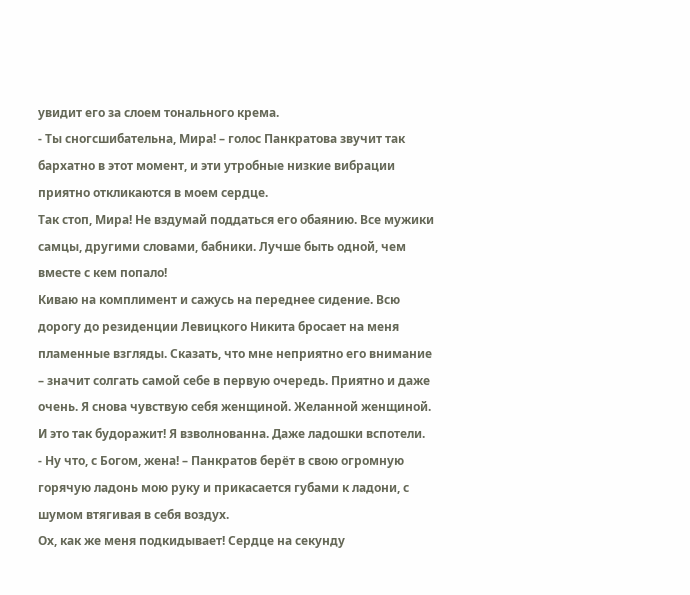увидит его за слоем тонального крема.
- Ты сногсшибательна, Мира! – голос Панкратова звучит так бархатно в этот момент, и эти утробные низкие вибрации приятно откликаются в моем сердце.
Так стоп, Мира! Не вздумай поддаться его обаянию. Все мужики самцы, другими словами, бабники. Лучше быть одной, чем вместе с кем попало!
Киваю на комплимент и сажусь на переднее сидение. Всю дорогу до резиденции Левицкого Никита бросает на меня пламенные взгляды. Сказать, что мне неприятно его внимание – значит солгать самой себе в первую очередь. Приятно и даже очень. Я снова чувствую себя женщиной. Желанной женщиной. И это так будоражит! Я взволнованна. Даже ладошки вспотели.
- Ну что, с Богом, жена! – Панкратов берёт в свою огромную горячую ладонь мою руку и прикасается губами к ладони, с шумом втягивая в себя воздух.
Ох, как же меня подкидывает! Сердце на секунду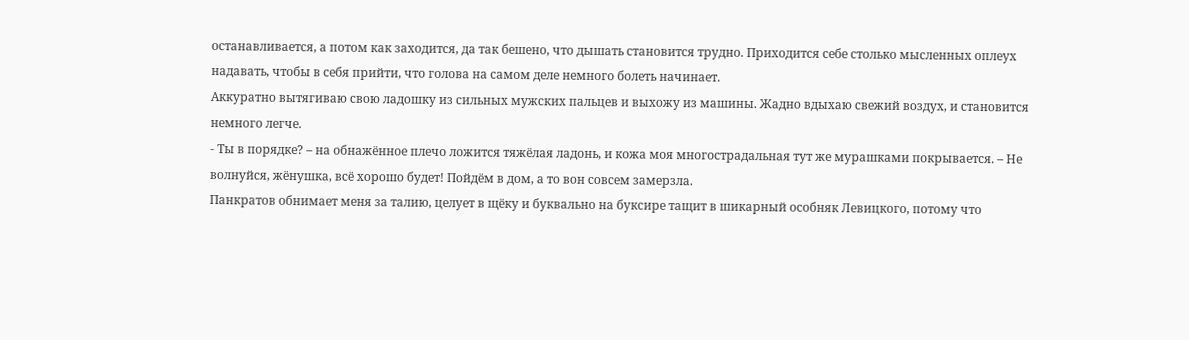останавливается, а потом как заходится, да так бешено, что дышать становится трудно. Приходится себе столько мысленных оплеух надавать, чтобы в себя прийти, что голова на самом деле немного болеть начинает.
Аккуратно вытягиваю свою ладошку из сильных мужских пальцев и выхожу из машины. Жадно вдыхаю свежий воздух, и становится немного легче.
- Ты в порядке? – на обнажённое плечо ложится тяжёлая ладонь, и кожа моя многострадальная тут же мурашками покрывается. – Не волнуйся, жёнушка, всё хорошо будет! Пойдём в дом, а то вон совсем замерзла.
Панкратов обнимает меня за талию, целует в щёку и буквально на буксире тащит в шикарный особняк Левицкого, потому что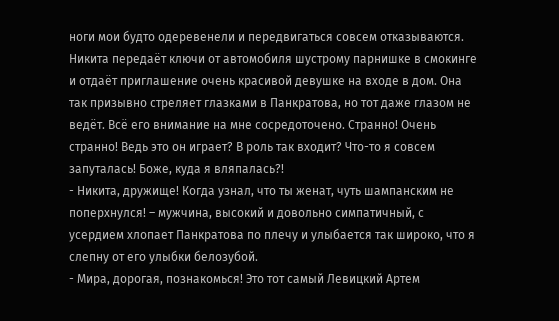ноги мои будто одеревенели и передвигаться совсем отказываются.
Никита передаёт ключи от автомобиля шустрому парнишке в смокинге и отдаёт приглашение очень красивой девушке на входе в дом. Она так призывно стреляет глазками в Панкратова, но тот даже глазом не ведёт. Всё его внимание на мне сосредоточено. Странно! Очень странно! Ведь это он играет? В роль так входит? Что-то я совсем запуталась! Боже, куда я вляпалась?!
- Никита, дружище! Когда узнал, что ты женат, чуть шампанским не поперхнулся! – мужчина, высокий и довольно симпатичный, с усердием хлопает Панкратова по плечу и улыбается так широко, что я слепну от его улыбки белозубой.
- Мира, дорогая, познакомься! Это тот самый Левицкий Артем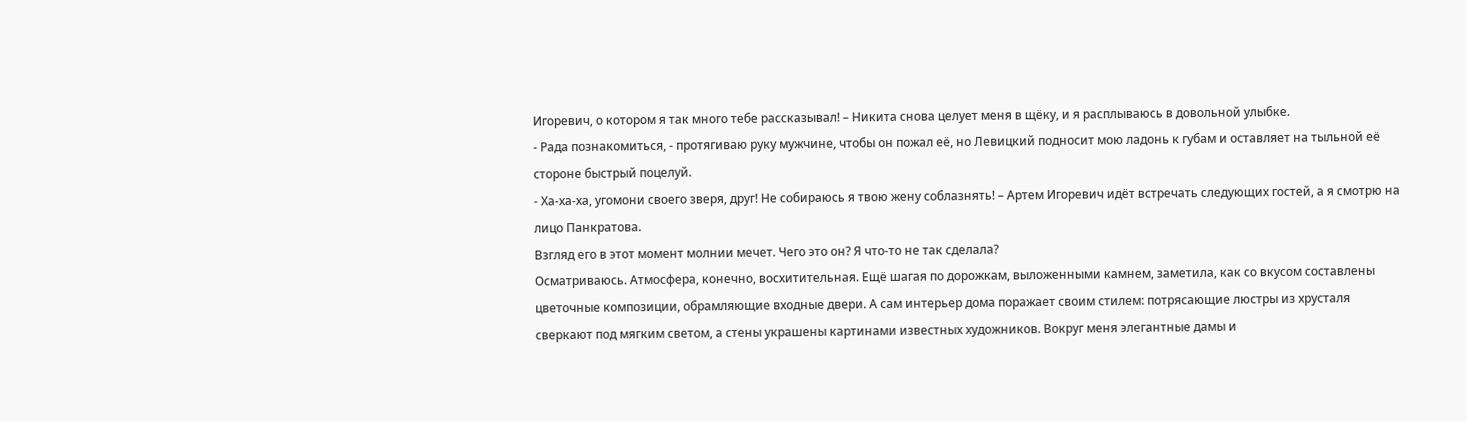Игоревич, о котором я так много тебе рассказывал! – Никита снова целует меня в щёку, и я расплываюсь в довольной улыбке.
- Рада познакомиться, - протягиваю руку мужчине, чтобы он пожал её, но Левицкий подносит мою ладонь к губам и оставляет на тыльной её стороне быстрый поцелуй.
- Ха-ха-ха, угомони своего зверя, друг! Не собираюсь я твою жену соблазнять! – Артем Игоревич идёт встречать следующих гостей, а я смотрю на лицо Панкратова.
Взгляд его в этот момент молнии мечет. Чего это он? Я что-то не так сделала?
Осматриваюсь. Атмосфера, конечно, восхитительная. Ещё шагая по дорожкам, выложенными камнем, заметила, как со вкусом составлены цветочные композиции, обрамляющие входные двери. А сам интерьер дома поражает своим стилем: потрясающие люстры из хрусталя сверкают под мягким светом, а стены украшены картинами известных художников. Вокруг меня элегантные дамы и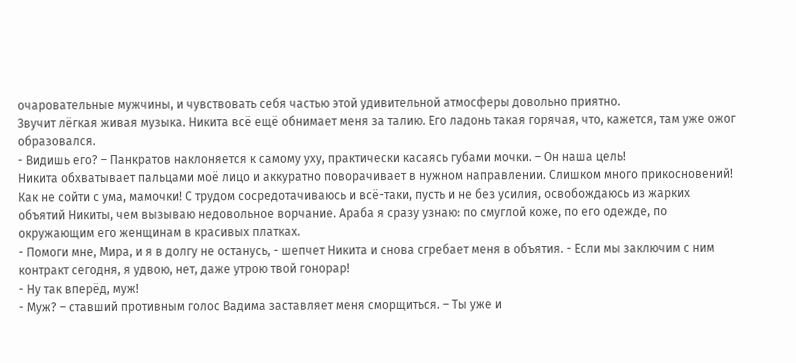очаровательные мужчины, и чувствовать себя частью этой удивительной атмосферы довольно приятно.
Звучит лёгкая живая музыка. Никита всё ещё обнимает меня за талию. Его ладонь такая горячая, что, кажется, там уже ожог образовался.
- Видишь его? – Панкратов наклоняется к самому уху, практически касаясь губами мочки. – Он наша цель!
Никита обхватывает пальцами моё лицо и аккуратно поворачивает в нужном направлении. Слишком много прикосновений! Как не сойти с ума, мамочки! С трудом сосредотачиваюсь и всё-таки, пусть и не без усилия, освобождаюсь из жарких объятий Никиты, чем вызываю недовольное ворчание. Араба я сразу узнаю: по смуглой коже, по его одежде, по окружающим его женщинам в красивых платках.
- Помоги мне, Мира, и я в долгу не останусь, - шепчет Никита и снова сгребает меня в объятия. - Если мы заключим с ним контракт сегодня, я удвою, нет, даже утрою твой гонорар!
- Ну так вперёд, муж!
- Муж? – ставший противным голос Вадима заставляет меня сморщиться. – Ты уже и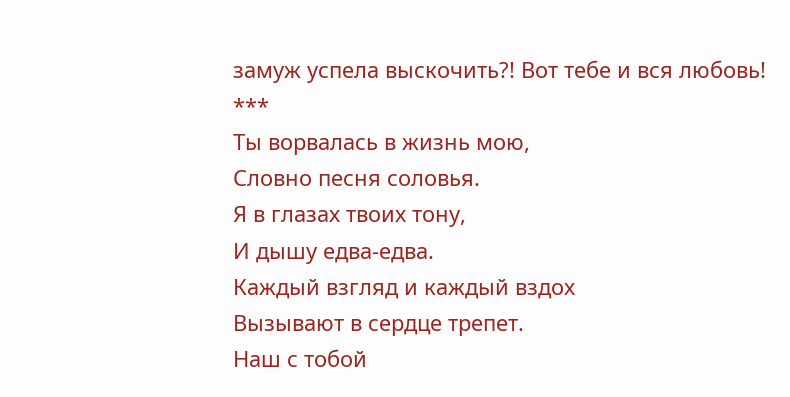замуж успела выскочить?! Вот тебе и вся любовь!
***
Ты ворвалась в жизнь мою,
Словно песня соловья.
Я в глазах твоих тону,
И дышу едва-едва.
Каждый взгляд и каждый вздох
Вызывают в сердце трепет.
Наш с тобой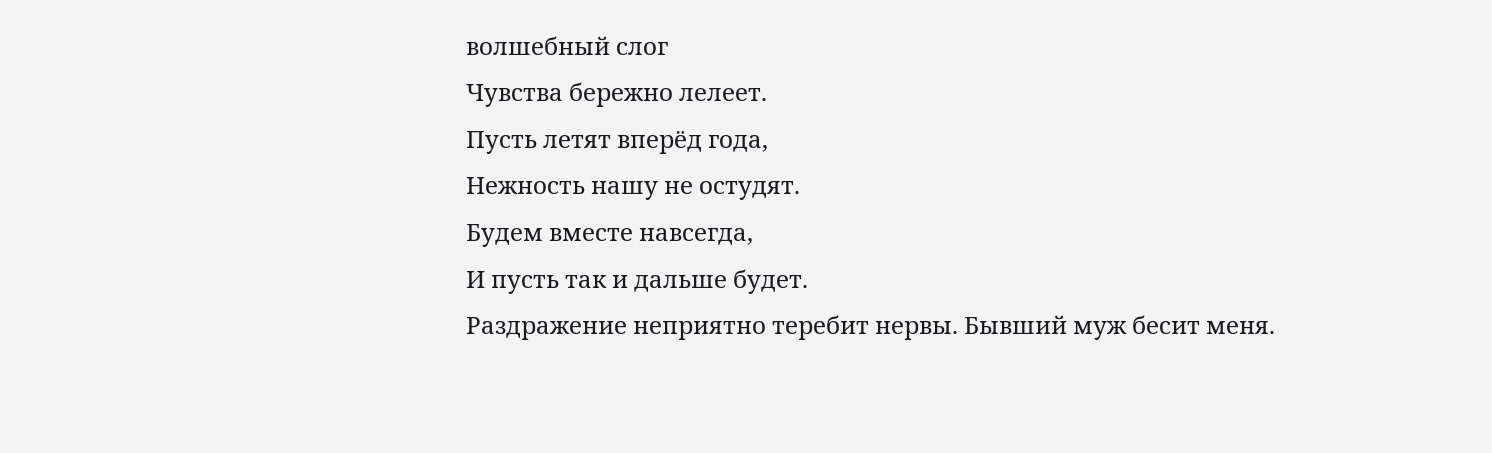волшебный слог
Чувства бережно лелеет.
Пусть летят вперёд года,
Нежность нашу не остудят.
Будем вместе навсегда,
И пусть так и дальше будет.
Раздражение неприятно теребит нервы. Бывший муж бесит меня.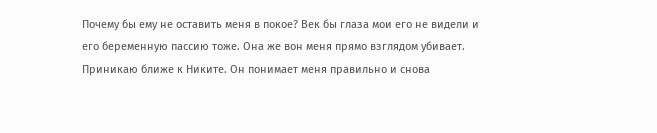Почему бы ему не оставить меня в покое? Век бы глаза мои его не видели и его беременную пассию тоже. Она же вон меня прямо взглядом убивает.
Приникаю ближе к Никите. Он понимает меня правильно и снова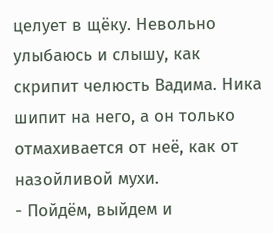целует в щёку. Невольно улыбаюсь и слышу, как скрипит челюсть Вадима. Ника шипит на него, а он только отмахивается от неё, как от назойливой мухи.
- Пойдём, выйдем и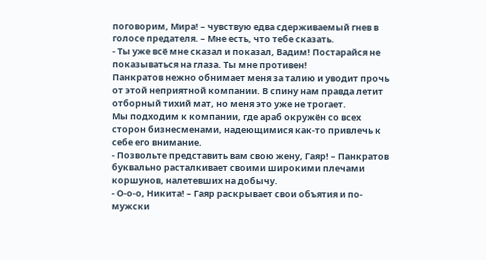поговорим, Мира! – чувствую едва сдерживаемый гнев в голосе предателя. – Мне есть, что тебе сказать.
- Ты уже всё мне сказал и показал, Вадим! Постарайся не показываться на глаза. Ты мне противен!
Панкратов нежно обнимает меня за талию и уводит прочь от этой неприятной компании. В спину нам правда летит отборный тихий мат, но меня это уже не трогает.
Мы подходим к компании, где араб окружён со всех сторон бизнесменами, надеющимися как-то привлечь к себе его внимание.
- Позвольте представить вам свою жену, Гаяр! – Панкратов буквально расталкивает своими широкими плечами коршунов, налетевших на добычу.
- О-о-о, Никита! – Гаяр раскрывает свои объятия и по-мужски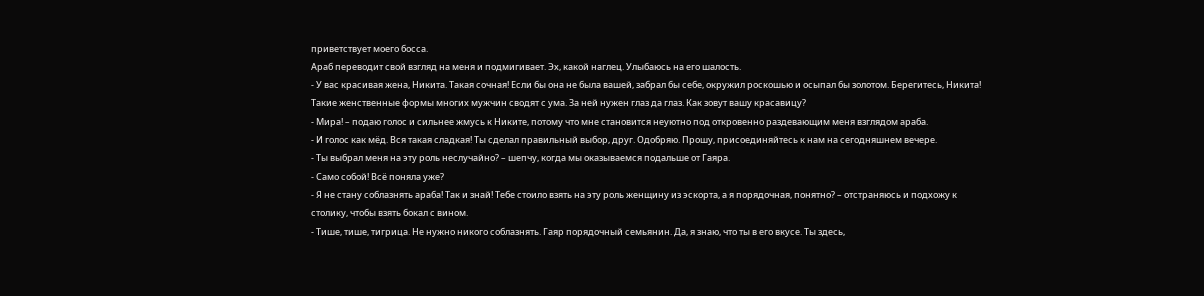приветствует моего босса.
Араб переводит свой взгляд на меня и подмигивает. Эх, какой наглец. Улыбаюсь на его шалость.
- У вас красивая жена, Никита. Такая сочная! Если бы она не была вашей, забрал бы себе, окружил роскошью и осыпал бы золотом. Берегитесь, Никита! Такие женственные формы многих мужчин сводят с ума. За ней нужен глаз да глаз. Как зовут вашу красавицу?
- Мира! – подаю голос и сильнее жмусь к Никите, потому что мне становится неуютно под откровенно раздевающим меня взглядом араба.
- И голос как мёд. Вся такая сладкая! Ты сделал правильный выбор, друг. Одобряю. Прошу, присоединяйтесь к нам на сегодняшнем вечере.
- Ты выбрал меня на эту роль неслучайно? – шепчу, когда мы оказываемся подальше от Гаяра.
- Само собой! Всё поняла уже?
- Я не стану соблазнять араба! Так и знай! Тебе стоило взять на эту роль женщину из эскорта, а я порядочная, понятно? – отстраняюсь и подхожу к столику, чтобы взять бокал с вином.
- Тише, тише, тигрица. Не нужно никого соблазнять. Гаяр порядочный семьянин. Да, я знаю, что ты в его вкусе. Ты здесь,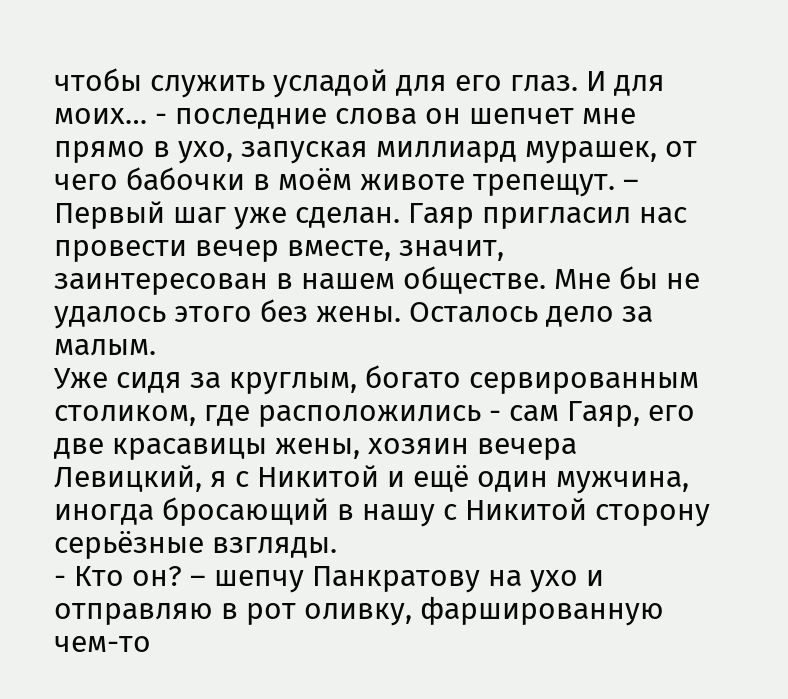чтобы служить усладой для его глаз. И для моих… - последние слова он шепчет мне прямо в ухо, запуская миллиард мурашек, от чего бабочки в моём животе трепещут. – Первый шаг уже сделан. Гаяр пригласил нас провести вечер вместе, значит, заинтересован в нашем обществе. Мне бы не удалось этого без жены. Осталось дело за малым.
Уже сидя за круглым, богато сервированным столиком, где расположились - сам Гаяр, его две красавицы жены, хозяин вечера Левицкий, я с Никитой и ещё один мужчина, иногда бросающий в нашу с Никитой сторону серьёзные взгляды.
- Кто он? – шепчу Панкратову на ухо и отправляю в рот оливку, фаршированную чем-то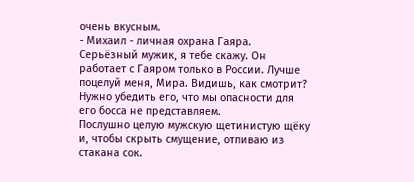очень вкусным.
- Михаил - личная охрана Гаяра. Серьёзный мужик, я тебе скажу. Он работает с Гаяром только в России. Лучше поцелуй меня, Мира. Видишь, как смотрит? Нужно убедить его, что мы опасности для его босса не представляем.
Послушно целую мужскую щетинистую щёку и, чтобы скрыть смущение, отпиваю из стакана сок.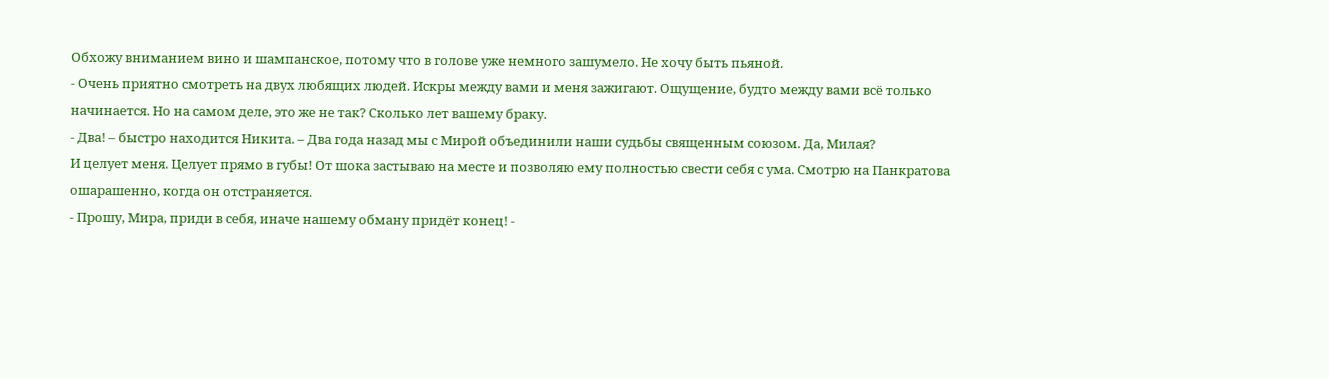Обхожу вниманием вино и шампанское, потому что в голове уже немного зашумело. Не хочу быть пьяной.
- Очень приятно смотреть на двух любящих людей. Искры между вами и меня зажигают. Ощущение, будто между вами всё только начинается. Но на самом деле, это же не так? Сколько лет вашему браку.
- Два! – быстро находится Никита. – Два года назад мы с Мирой объединили наши судьбы священным союзом. Да, Милая?
И целует меня. Целует прямо в губы! От шока застываю на месте и позволяю ему полностью свести себя с ума. Смотрю на Панкратова ошарашенно, когда он отстраняется.
- Прошу, Мира, приди в себя, иначе нашему обману придёт конец! -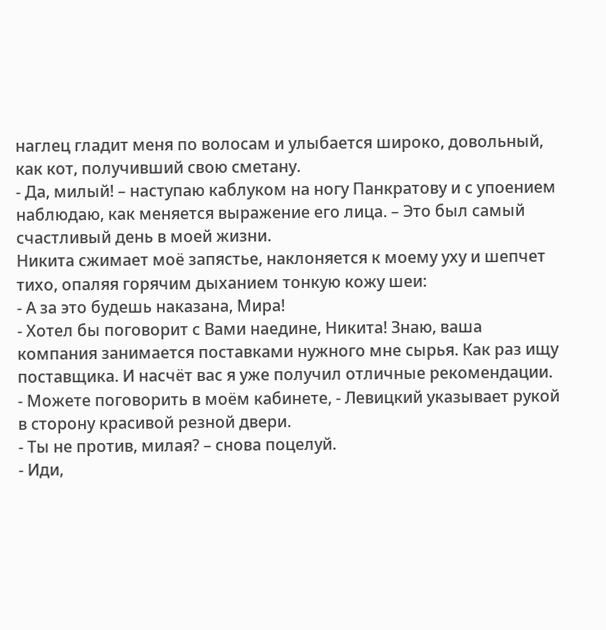наглец гладит меня по волосам и улыбается широко, довольный, как кот, получивший свою сметану.
- Да, милый! – наступаю каблуком на ногу Панкратову и с упоением наблюдаю, как меняется выражение его лица. – Это был самый счастливый день в моей жизни.
Никита сжимает моё запястье, наклоняется к моему уху и шепчет тихо, опаляя горячим дыханием тонкую кожу шеи:
- А за это будешь наказана, Мира!
- Хотел бы поговорит с Вами наедине, Никита! Знаю, ваша компания занимается поставками нужного мне сырья. Как раз ищу поставщика. И насчёт вас я уже получил отличные рекомендации.
- Можете поговорить в моём кабинете, - Левицкий указывает рукой в сторону красивой резной двери.
- Ты не против, милая? – снова поцелуй.
- Иди,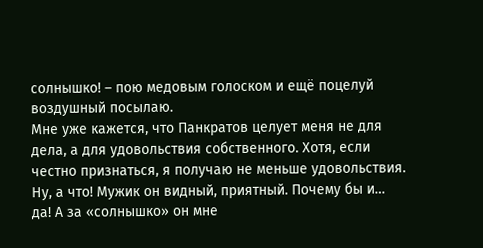солнышко! – пою медовым голоском и ещё поцелуй воздушный посылаю.
Мне уже кажется, что Панкратов целует меня не для дела, а для удовольствия собственного. Хотя, если честно признаться, я получаю не меньше удовольствия. Ну, а что! Мужик он видный, приятный. Почему бы и… да! А за «солнышко» он мне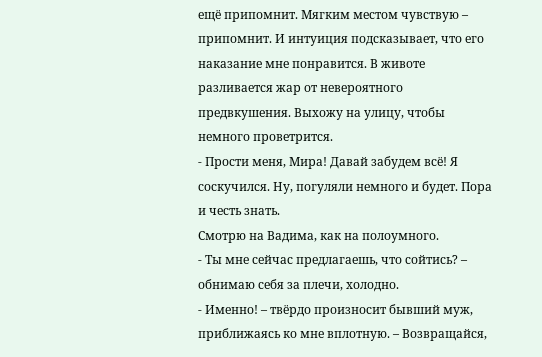ещё припомнит. Мягким местом чувствую – припомнит. И интуиция подсказывает, что его наказание мне понравится. В животе разливается жар от невероятного предвкушения. Выхожу на улицу, чтобы немного проветрится.
- Прости меня, Мира! Давай забудем всё! Я соскучился. Ну, погуляли немного и будет. Пора и честь знать.
Смотрю на Вадима, как на полоумного.
- Ты мне сейчас предлагаешь, что сойтись? – обнимаю себя за плечи, холодно.
- Именно! – твёрдо произносит бывший муж, приближаясь ко мне вплотную. – Возвращайся,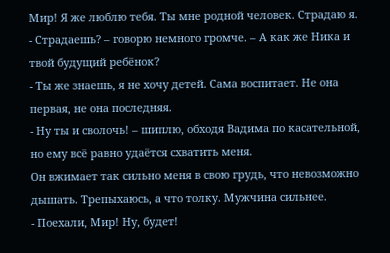Мир! Я же люблю тебя. Ты мне родной человек. Страдаю я.
- Страдаешь? – говорю немного громче. – А как же Ника и твой будущий ребёнок?
- Ты же знаешь, я не хочу детей. Сама воспитает. Не она первая, не она последняя.
- Ну ты и сволочь! – шиплю, обходя Вадима по касательной, но ему всё равно удаётся схватить меня.
Он вжимает так сильно меня в свою грудь, что невозможно дышать. Трепыхаюсь, а что толку. Мужчина сильнее.
- Поехали, Мир! Ну, будет!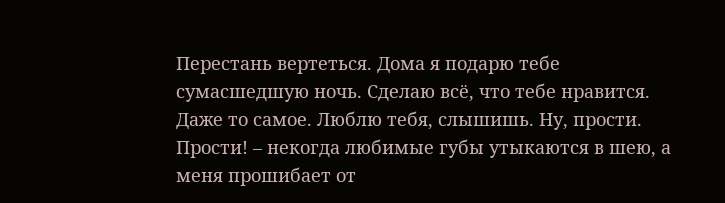Перестань вертеться. Дома я подарю тебе сумасшедшую ночь. Сделаю всё, что тебе нравится. Даже то самое. Люблю тебя, слышишь. Ну, прости. Прости! – некогда любимые губы утыкаются в шею, а меня прошибает от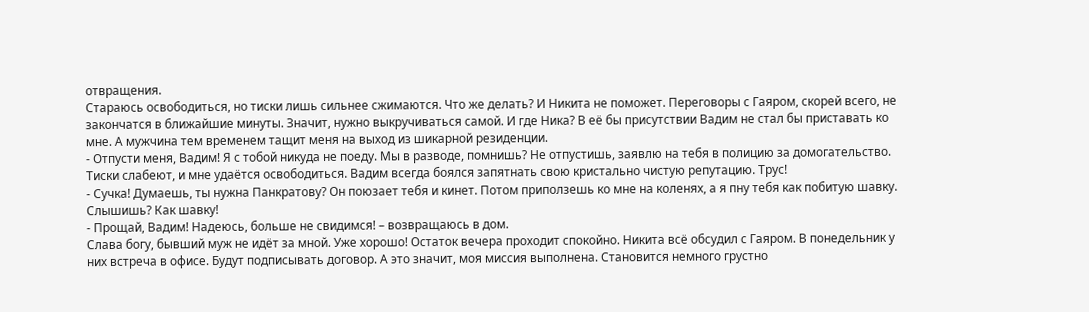отвращения.
Стараюсь освободиться, но тиски лишь сильнее сжимаются. Что же делать? И Никита не поможет. Переговоры с Гаяром, скорей всего, не закончатся в ближайшие минуты. Значит, нужно выкручиваться самой. И где Ника? В её бы присутствии Вадим не стал бы приставать ко мне. А мужчина тем временем тащит меня на выход из шикарной резиденции.
- Отпусти меня, Вадим! Я с тобой никуда не поеду. Мы в разводе, помнишь? Не отпустишь, заявлю на тебя в полицию за домогательство.
Тиски слабеют, и мне удаётся освободиться. Вадим всегда боялся запятнать свою кристально чистую репутацию. Трус!
- Сучка! Думаешь, ты нужна Панкратову? Он поюзает тебя и кинет. Потом приползешь ко мне на коленях, а я пну тебя как побитую шавку. Слышишь? Как шавку!
- Прощай, Вадим! Надеюсь, больше не свидимся! – возвращаюсь в дом.
Слава богу, бывший муж не идёт за мной. Уже хорошо! Остаток вечера проходит спокойно. Никита всё обсудил с Гаяром. В понедельник у них встреча в офисе. Будут подписывать договор. А это значит, моя миссия выполнена. Становится немного грустно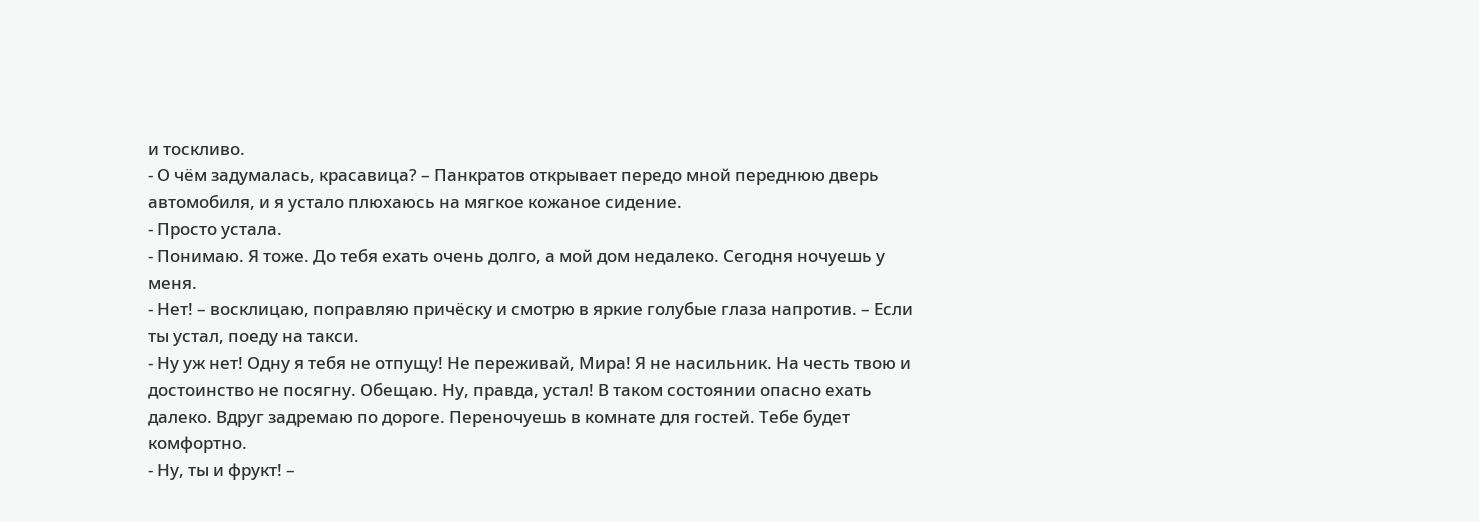и тоскливо.
- О чём задумалась, красавица? – Панкратов открывает передо мной переднюю дверь автомобиля, и я устало плюхаюсь на мягкое кожаное сидение.
- Просто устала.
- Понимаю. Я тоже. До тебя ехать очень долго, а мой дом недалеко. Сегодня ночуешь у меня.
- Нет! – восклицаю, поправляю причёску и смотрю в яркие голубые глаза напротив. – Если ты устал, поеду на такси.
- Ну уж нет! Одну я тебя не отпущу! Не переживай, Мира! Я не насильник. На честь твою и достоинство не посягну. Обещаю. Ну, правда, устал! В таком состоянии опасно ехать далеко. Вдруг задремаю по дороге. Переночуешь в комнате для гостей. Тебе будет комфортно.
- Ну, ты и фрукт! –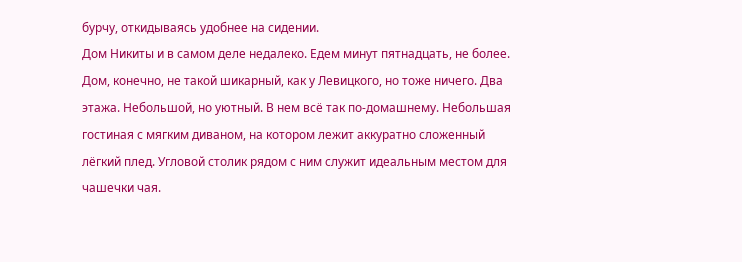бурчу, откидываясь удобнее на сидении.
Дом Никиты и в самом деле недалеко. Едем минут пятнадцать, не более. Дом, конечно, не такой шикарный, как у Левицкого, но тоже ничего. Два этажа. Небольшой, но уютный. В нем всё так по-домашнему. Небольшая гостиная с мягким диваном, на котором лежит аккуратно сложенный лёгкий плед. Угловой столик рядом с ним служит идеальным местом для чашечки чая.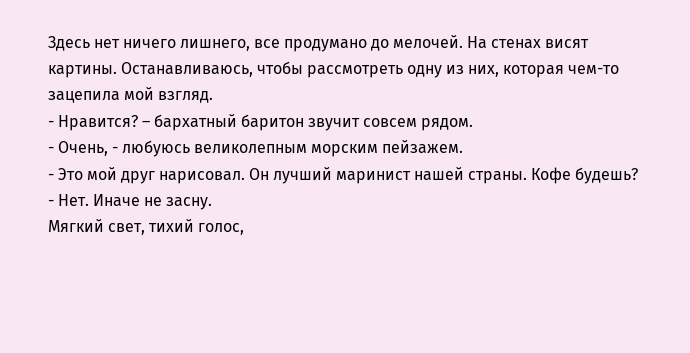Здесь нет ничего лишнего, все продумано до мелочей. На стенах висят картины. Останавливаюсь, чтобы рассмотреть одну из них, которая чем-то зацепила мой взгляд.
- Нравится? – бархатный баритон звучит совсем рядом.
- Очень, - любуюсь великолепным морским пейзажем.
- Это мой друг нарисовал. Он лучший маринист нашей страны. Кофе будешь?
- Нет. Иначе не засну.
Мягкий свет, тихий голос,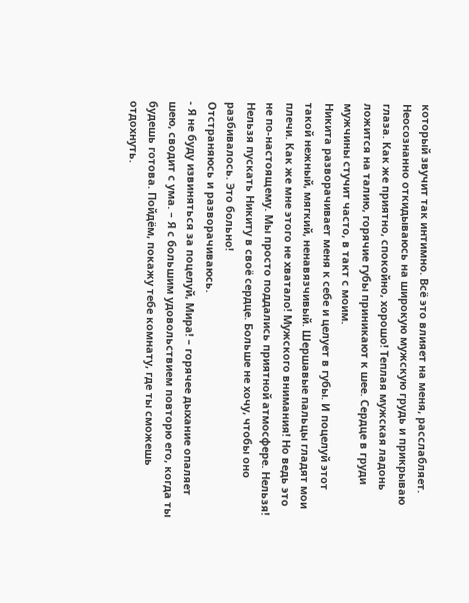который звучит так интимно. Всё это влияет на меня, расслабляет. Неосознанно откидываюсь на широкую мужскую грудь и прикрываю глаза. Как же приятно, спокойно, хорошо! Теплая мужская ладонь ложится на талию, горячие губы приникают к шее. Сердце в груди мужчины стучит часто, в такт с моим.
Никита разворачивает меня к себе и целует в губы. И поцелуй этот такой нежный, мягкий, ненавязчивый. Шершавые пальцы гладят мои плечи. Как же мне этого не хватало! Мужского внимания! Но ведь это не по-настоящему. Мы просто поддались приятной атмосфере. Нельзя! Нельзя пускать Никиту в своё сердце. Больше не хочу, чтобы оно разбивалось. Это больно!
Отстраняюсь и разворачиваюсь.
- Я не буду извиняться за поцелуй, Мира! – горячее дыхание опаляет шею, сводит с ума. – Я с большим удовольствием повторю его, когда ты будешь готова. Пойдём, покажу тебе комнату, где ты сможешь отдохнуть.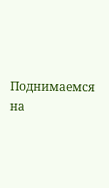Поднимаемся на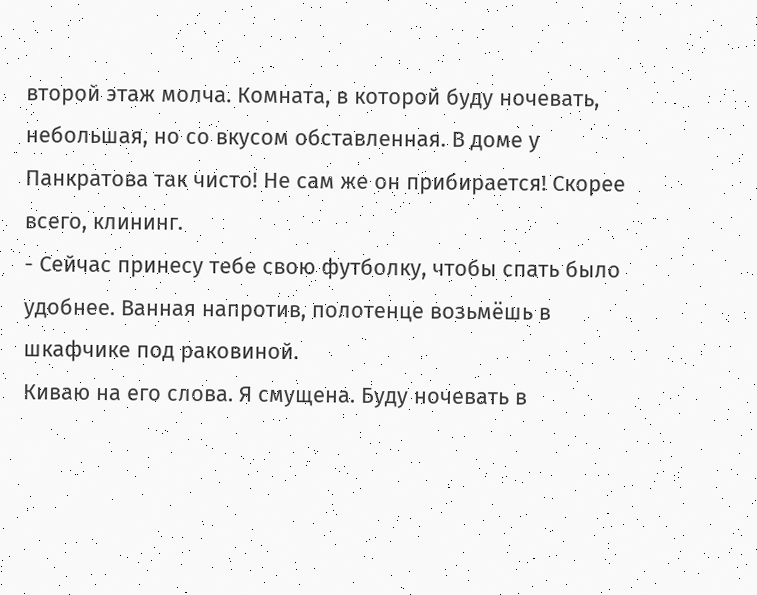второй этаж молча. Комната, в которой буду ночевать, небольшая, но со вкусом обставленная. В доме у Панкратова так чисто! Не сам же он прибирается! Скорее всего, клининг.
- Сейчас принесу тебе свою футболку, чтобы спать было удобнее. Ванная напротив, полотенце возьмёшь в шкафчике под раковиной.
Киваю на его слова. Я смущена. Буду ночевать в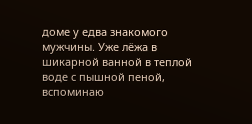доме у едва знакомого мужчины. Уже лёжа в шикарной ванной в теплой воде с пышной пеной, вспоминаю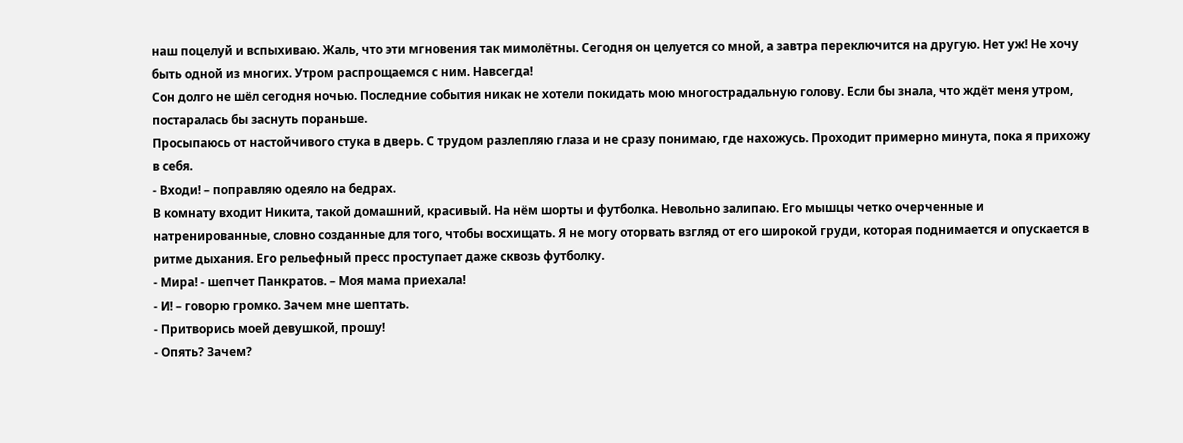наш поцелуй и вспыхиваю. Жаль, что эти мгновения так мимолётны. Сегодня он целуется со мной, а завтра переключится на другую. Нет уж! Не хочу быть одной из многих. Утром распрощаемся с ним. Навсегда!
Сон долго не шёл сегодня ночью. Последние события никак не хотели покидать мою многострадальную голову. Если бы знала, что ждёт меня утром, постаралась бы заснуть пораньше.
Просыпаюсь от настойчивого стука в дверь. С трудом разлепляю глаза и не сразу понимаю, где нахожусь. Проходит примерно минута, пока я прихожу в себя.
- Входи! – поправляю одеяло на бедрах.
В комнату входит Никита, такой домашний, красивый. На нём шорты и футболка. Невольно залипаю. Его мышцы четко очерченные и натренированные, словно созданные для того, чтобы восхищать. Я не могу оторвать взгляд от его широкой груди, которая поднимается и опускается в ритме дыхания. Его рельефный пресс проступает даже сквозь футболку.
- Мира! - шепчет Панкратов. – Моя мама приехала!
- И! – говорю громко. Зачем мне шептать.
- Притворись моей девушкой, прошу!
- Опять? Зачем?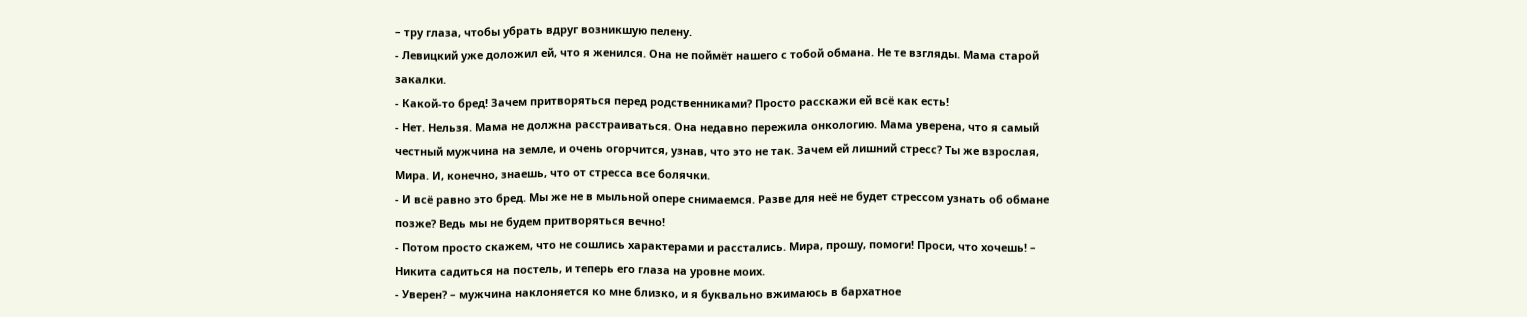– тру глаза, чтобы убрать вдруг возникшую пелену.
- Левицкий уже доложил ей, что я женился. Она не поймёт нашего с тобой обмана. Не те взгляды. Мама старой закалки.
- Какой-то бред! Зачем притворяться перед родственниками? Просто расскажи ей всё как есть!
- Нет. Нельзя. Мама не должна расстраиваться. Она недавно пережила онкологию. Мама уверена, что я самый честный мужчина на земле, и очень огорчится, узнав, что это не так. Зачем ей лишний стресс? Ты же взрослая, Мира. И, конечно, знаешь, что от стресса все болячки.
- И всё равно это бред. Мы же не в мыльной опере снимаемся. Разве для неё не будет стрессом узнать об обмане позже? Ведь мы не будем притворяться вечно!
- Потом просто скажем, что не сошлись характерами и расстались. Мира, прошу, помоги! Проси, что хочешь! – Никита садиться на постель, и теперь его глаза на уровне моих.
- Уверен? – мужчина наклоняется ко мне близко, и я буквально вжимаюсь в бархатное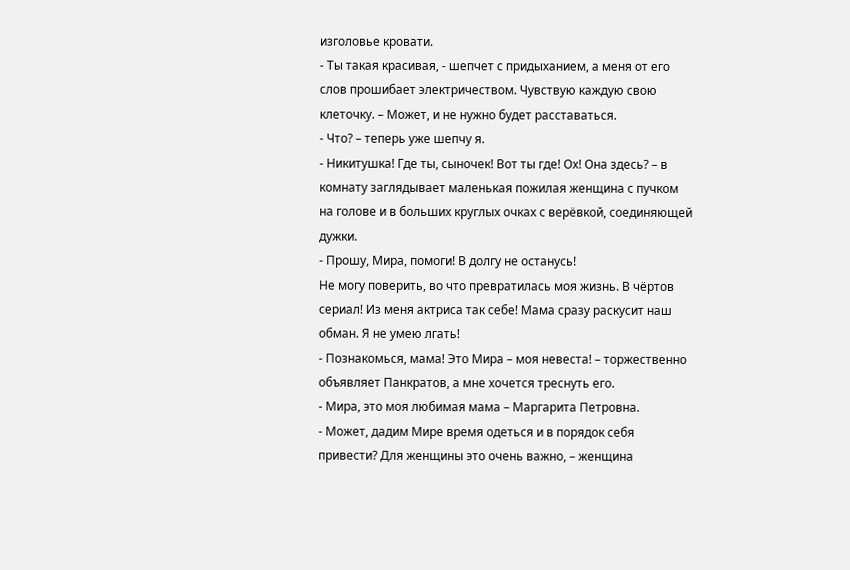изголовье кровати.
- Ты такая красивая, - шепчет с придыханием, а меня от его слов прошибает электричеством. Чувствую каждую свою клеточку. – Может, и не нужно будет расставаться.
- Что? – теперь уже шепчу я.
- Никитушка! Где ты, сыночек! Вот ты где! Ох! Она здесь? – в комнату заглядывает маленькая пожилая женщина с пучком на голове и в больших круглых очках с верёвкой, соединяющей дужки.
- Прошу, Мира, помоги! В долгу не останусь!
Не могу поверить, во что превратилась моя жизнь. В чёртов сериал! Из меня актриса так себе! Мама сразу раскусит наш обман. Я не умею лгать!
- Познакомься, мама! Это Мира – моя невеста! – торжественно объявляет Панкратов, а мне хочется треснуть его.
- Мира, это моя любимая мама – Маргарита Петровна.
- Может, дадим Мире время одеться и в порядок себя привести? Для женщины это очень важно, – женщина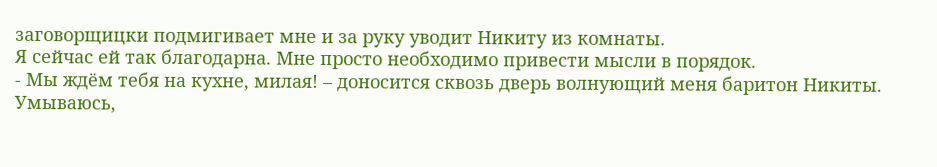заговорщицки подмигивает мне и за руку уводит Никиту из комнаты.
Я сейчас ей так благодарна. Мне просто необходимо привести мысли в порядок.
- Мы ждём тебя на кухне, милая! – доносится сквозь дверь волнующий меня баритон Никиты.
Умываюсь,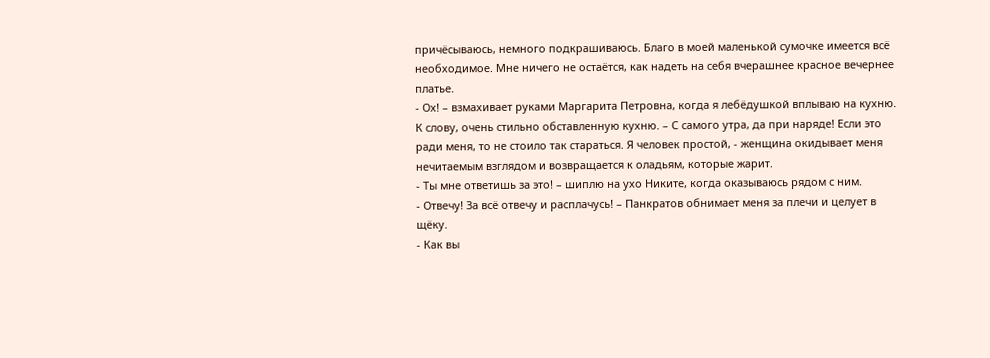причёсываюсь, немного подкрашиваюсь. Благо в моей маленькой сумочке имеется всё необходимое. Мне ничего не остаётся, как надеть на себя вчерашнее красное вечернее платье.
- Ох! – взмахивает руками Маргарита Петровна, когда я лебёдушкой вплываю на кухню. К слову, очень стильно обставленную кухню. – С самого утра, да при наряде! Если это ради меня, то не стоило так стараться. Я человек простой, - женщина окидывает меня нечитаемым взглядом и возвращается к оладьям, которые жарит.
- Ты мне ответишь за это! – шиплю на ухо Никите, когда оказываюсь рядом с ним.
- Отвечу! За всё отвечу и расплачусь! – Панкратов обнимает меня за плечи и целует в щёку.
- Как вы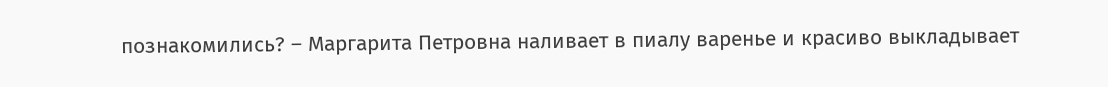познакомились? – Маргарита Петровна наливает в пиалу варенье и красиво выкладывает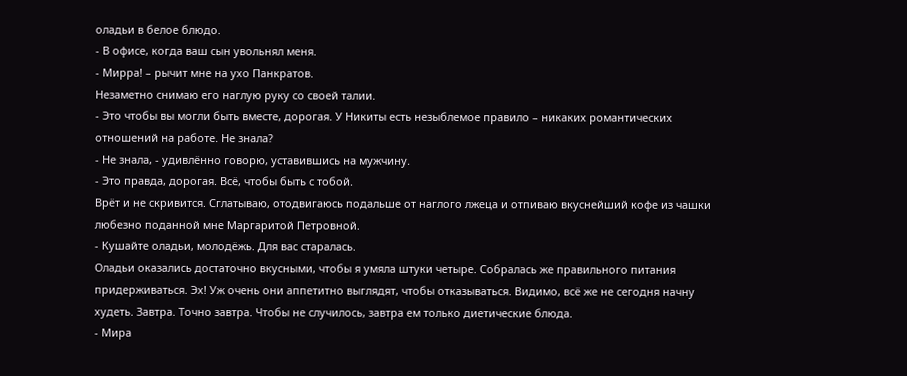оладьи в белое блюдо.
- В офисе, когда ваш сын увольнял меня.
- Мирра! – рычит мне на ухо Панкратов.
Незаметно снимаю его наглую руку со своей талии.
- Это чтобы вы могли быть вместе, дорогая. У Никиты есть незыблемое правило – никаких романтических отношений на работе. Не знала?
- Не знала, - удивлённо говорю, уставившись на мужчину.
- Это правда, дорогая. Всё, чтобы быть с тобой.
Врёт и не скривится. Сглатываю, отодвигаюсь подальше от наглого лжеца и отпиваю вкуснейший кофе из чашки любезно поданной мне Маргаритой Петровной.
- Кушайте оладьи, молодёжь. Для вас старалась.
Оладьи оказались достаточно вкусными, чтобы я умяла штуки четыре. Собралась же правильного питания придерживаться. Эх! Уж очень они аппетитно выглядят, чтобы отказываться. Видимо, всё же не сегодня начну худеть. Завтра. Точно завтра. Чтобы не случилось, завтра ем только диетические блюда.
- Мира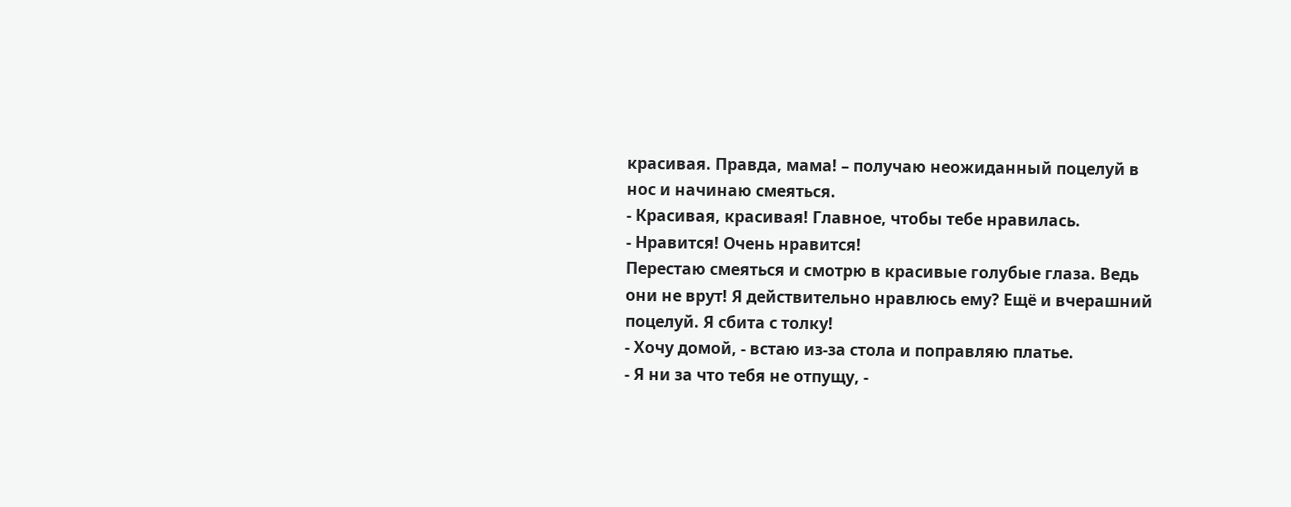красивая. Правда, мама! – получаю неожиданный поцелуй в нос и начинаю смеяться.
- Красивая, красивая! Главное, чтобы тебе нравилась.
- Нравится! Очень нравится!
Перестаю смеяться и смотрю в красивые голубые глаза. Ведь они не врут! Я действительно нравлюсь ему? Ещё и вчерашний поцелуй. Я сбита с толку!
- Хочу домой, - встаю из-за стола и поправляю платье.
- Я ни за что тебя не отпущу, -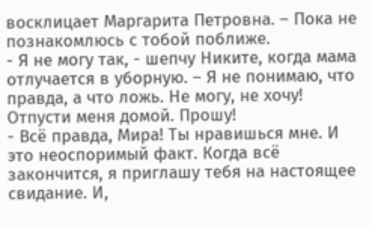восклицает Маргарита Петровна. – Пока не познакомлюсь с тобой поближе.
- Я не могу так, - шепчу Никите, когда мама отлучается в уборную. – Я не понимаю, что правда, а что ложь. Не могу, не хочу! Отпусти меня домой. Прошу!
- Всё правда, Мира! Ты нравишься мне. И это неоспоримый факт. Когда всё закончится, я приглашу тебя на настоящее свидание. И,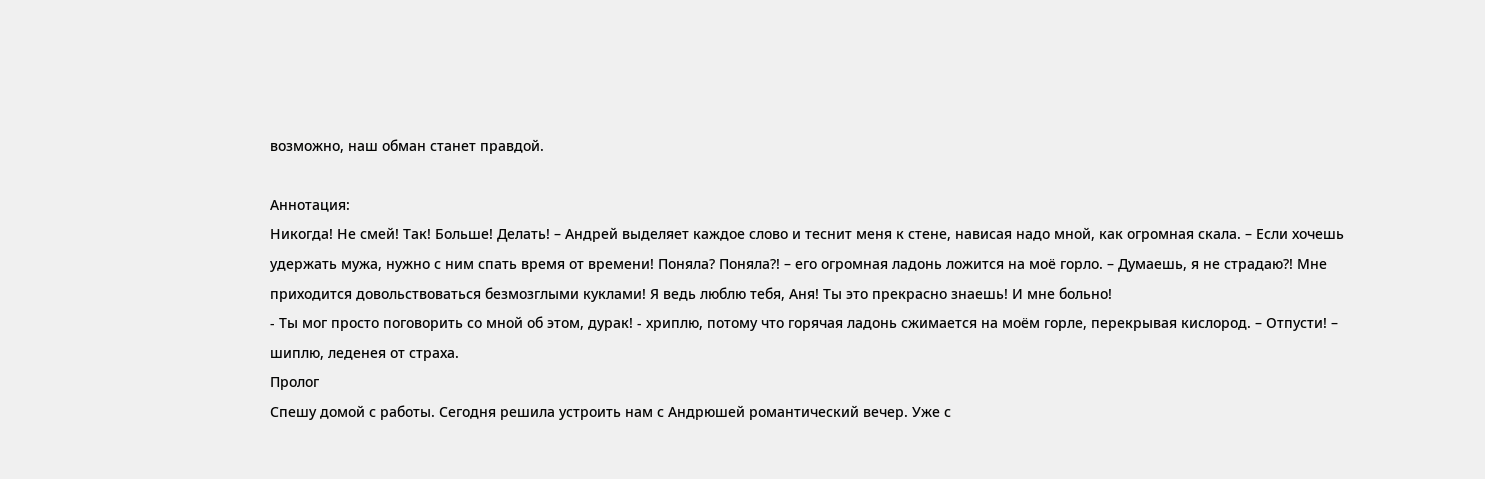возможно, наш обман станет правдой.

Аннотация:
Никогда! Не смей! Так! Больше! Делать! – Андрей выделяет каждое слово и теснит меня к стене, нависая надо мной, как огромная скала. – Если хочешь удержать мужа, нужно с ним спать время от времени! Поняла? Поняла?! – его огромная ладонь ложится на моё горло. – Думаешь, я не страдаю?! Мне приходится довольствоваться безмозглыми куклами! Я ведь люблю тебя, Аня! Ты это прекрасно знаешь! И мне больно!
- Ты мог просто поговорить со мной об этом, дурак! - хриплю, потому что горячая ладонь сжимается на моём горле, перекрывая кислород. – Отпусти! – шиплю, леденея от страха.
Пролог
Спешу домой с работы. Сегодня решила устроить нам с Андрюшей романтический вечер. Уже с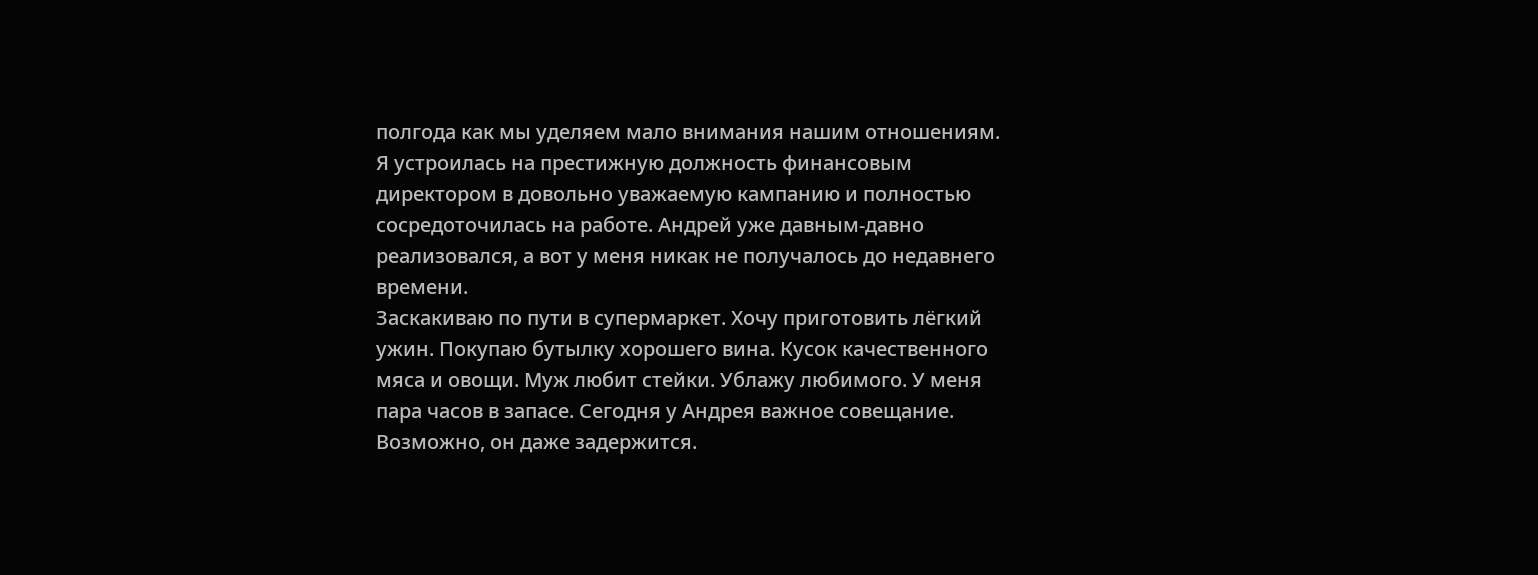полгода как мы уделяем мало внимания нашим отношениям. Я устроилась на престижную должность финансовым директором в довольно уважаемую кампанию и полностью сосредоточилась на работе. Андрей уже давным-давно реализовался, а вот у меня никак не получалось до недавнего времени.
Заскакиваю по пути в супермаркет. Хочу приготовить лёгкий ужин. Покупаю бутылку хорошего вина. Кусок качественного мяса и овощи. Муж любит стейки. Ублажу любимого. У меня пара часов в запасе. Сегодня у Андрея важное совещание. Возможно, он даже задержится.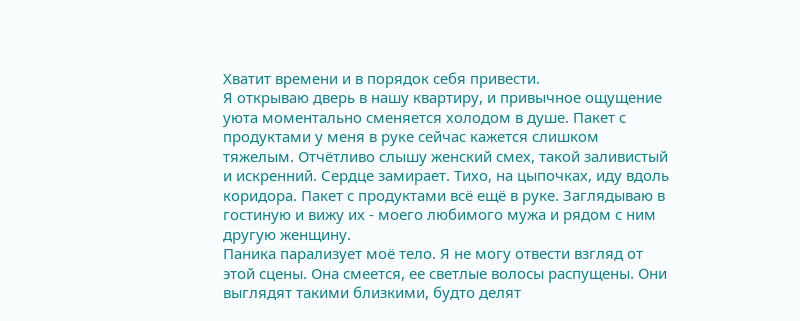Хватит времени и в порядок себя привести.
Я открываю дверь в нашу квартиру, и привычное ощущение уюта моментально сменяется холодом в душе. Пакет с продуктами у меня в руке сейчас кажется слишком тяжелым. Отчётливо слышу женский смех, такой заливистый и искренний. Сердце замирает. Тихо, на цыпочках, иду вдоль коридора. Пакет с продуктами всё ещё в руке. Заглядываю в гостиную и вижу их - моего любимого мужа и рядом с ним другую женщину.
Паника парализует моё тело. Я не могу отвести взгляд от этой сцены. Она смеется, ее светлые волосы распущены. Они выглядят такими близкими, будто делят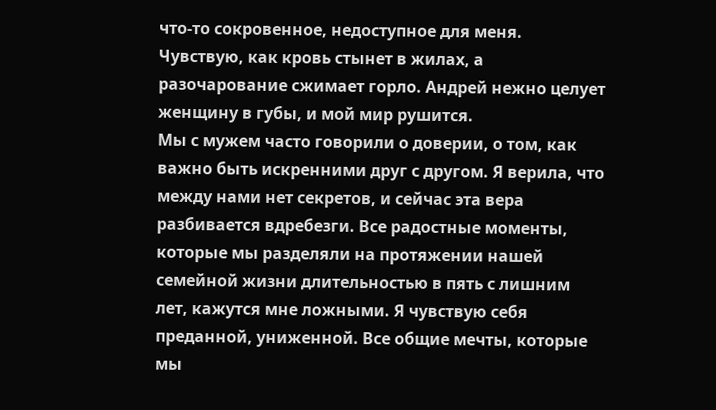что-то сокровенное, недоступное для меня. Чувствую, как кровь стынет в жилах, а разочарование сжимает горло. Андрей нежно целует женщину в губы, и мой мир рушится.
Мы с мужем часто говорили о доверии, о том, как важно быть искренними друг с другом. Я верила, что между нами нет секретов, и сейчас эта вера разбивается вдребезги. Все радостные моменты, которые мы разделяли на протяжении нашей семейной жизни длительностью в пять с лишним лет, кажутся мне ложными. Я чувствую себя преданной, униженной. Все общие мечты, которые мы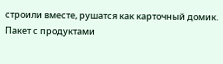строили вместе, рушатся как карточный домик.
Пакет с продуктами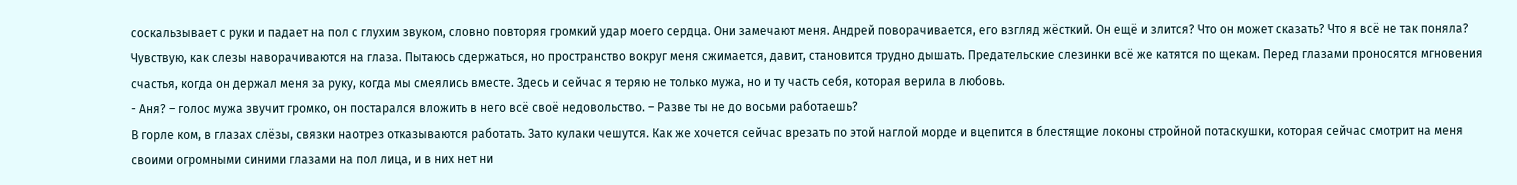соскальзывает с руки и падает на пол с глухим звуком, словно повторяя громкий удар моего сердца. Они замечают меня. Андрей поворачивается, его взгляд жёсткий. Он ещё и злится? Что он может сказать? Что я всё не так поняла?
Чувствую, как слезы наворачиваются на глаза. Пытаюсь сдержаться, но пространство вокруг меня сжимается, давит, становится трудно дышать. Предательские слезинки всё же катятся по щекам. Перед глазами проносятся мгновения счастья, когда он держал меня за руку, когда мы смеялись вместе. Здесь и сейчас я теряю не только мужа, но и ту часть себя, которая верила в любовь.
- Аня? – голос мужа звучит громко, он постарался вложить в него всё своё недовольство. – Разве ты не до восьми работаешь?
В горле ком, в глазах слёзы, связки наотрез отказываются работать. Зато кулаки чешутся. Как же хочется сейчас врезать по этой наглой морде и вцепится в блестящие локоны стройной потаскушки, которая сейчас смотрит на меня своими огромными синими глазами на пол лица, и в них нет ни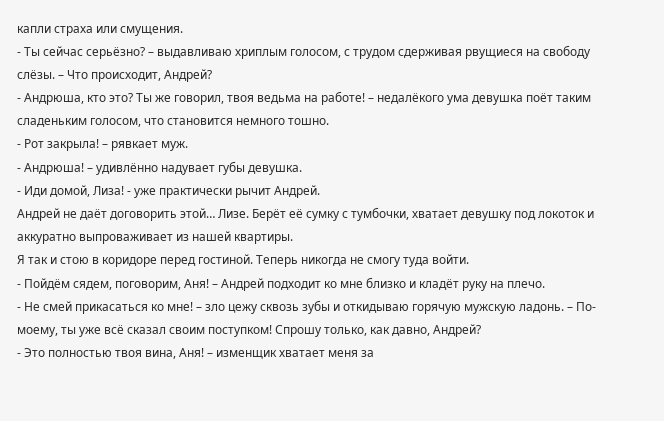капли страха или смущения.
- Ты сейчас серьёзно? – выдавливаю хриплым голосом, с трудом сдерживая рвущиеся на свободу слёзы. – Что происходит, Андрей?
- Андрюша, кто это? Ты же говорил, твоя ведьма на работе! – недалёкого ума девушка поёт таким сладеньким голосом, что становится немного тошно.
- Рот закрыла! – рявкает муж.
- Андрюша! – удивлённо надувает губы девушка.
- Иди домой, Лиза! - уже практически рычит Андрей.
Андрей не даёт договорить этой… Лизе. Берёт её сумку с тумбочки, хватает девушку под локоток и аккуратно выпроваживает из нашей квартиры.
Я так и стою в коридоре перед гостиной. Теперь никогда не смогу туда войти.
- Пойдём сядем, поговорим, Аня! – Андрей подходит ко мне близко и кладёт руку на плечо.
- Не смей прикасаться ко мне! – зло цежу сквозь зубы и откидываю горячую мужскую ладонь. – По-моему, ты уже всё сказал своим поступком! Спрошу только, как давно, Андрей?
- Это полностью твоя вина, Аня! – изменщик хватает меня за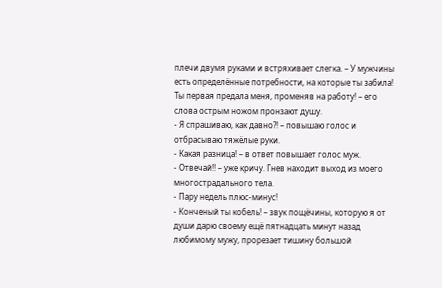плечи двумя руками и встряхивает слегка. – У мужчины есть определённые потребности, на которые ты забила! Ты первая предала меня, променяв на работу! – его слова острым ножом пронзают душу.
- Я спрашиваю, как давно?! – повышаю голос и отбрасываю тяжёлые руки.
- Какая разница! – в ответ повышает голос муж.
- Отвечай!! – уже кричу. Гнев находит выход из моего многострадального тела.
- Пару недель плюс-минус!
- Конченый ты кобель! – звук пощёчины, которую я от души дарю своему ещё пятнадцать минут назад любимому мужу, прорезает тишину большой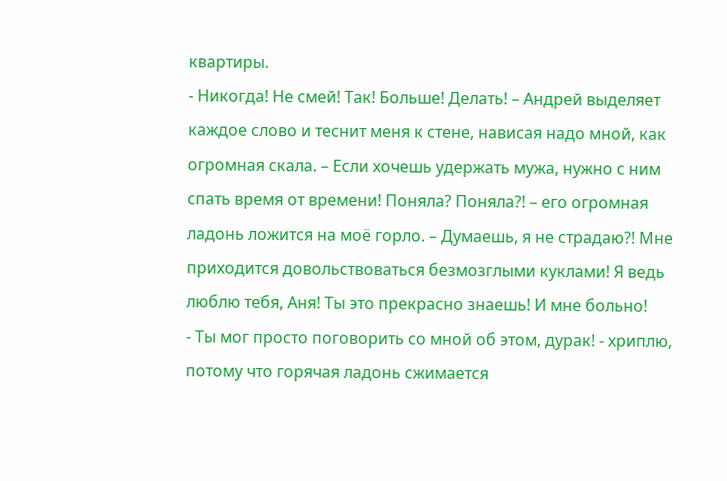квартиры.
- Никогда! Не смей! Так! Больше! Делать! – Андрей выделяет каждое слово и теснит меня к стене, нависая надо мной, как огромная скала. – Если хочешь удержать мужа, нужно с ним спать время от времени! Поняла? Поняла?! – его огромная ладонь ложится на моё горло. – Думаешь, я не страдаю?! Мне приходится довольствоваться безмозглыми куклами! Я ведь люблю тебя, Аня! Ты это прекрасно знаешь! И мне больно!
- Ты мог просто поговорить со мной об этом, дурак! - хриплю, потому что горячая ладонь сжимается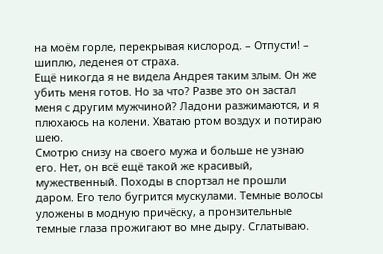на моём горле, перекрывая кислород. – Отпусти! – шиплю, леденея от страха.
Ещё никогда я не видела Андрея таким злым. Он же убить меня готов. Но за что? Разве это он застал меня с другим мужчиной? Ладони разжимаются, и я плюхаюсь на колени. Хватаю ртом воздух и потираю шею.
Смотрю снизу на своего мужа и больше не узнаю его. Нет, он всё ещё такой же красивый, мужественный. Походы в спортзал не прошли даром. Его тело бугрится мускулами. Темные волосы уложены в модную причёску, а пронзительные темные глаза прожигают во мне дыру. Сглатываю.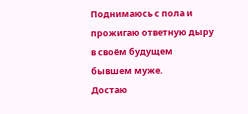Поднимаюсь с пола и прожигаю ответную дыру в своём будущем бывшем муже.
Достаю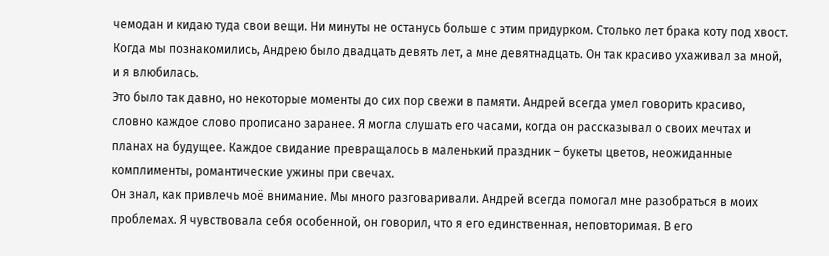чемодан и кидаю туда свои вещи. Ни минуты не останусь больше с этим придурком. Столько лет брака коту под хвост. Когда мы познакомились, Андрею было двадцать девять лет, а мне девятнадцать. Он так красиво ухаживал за мной, и я влюбилась.
Это было так давно, но некоторые моменты до сих пор свежи в памяти. Андрей всегда умел говорить красиво, словно каждое слово прописано заранее. Я могла слушать его часами, когда он рассказывал о своих мечтах и планах на будущее. Каждое свидание превращалось в маленький праздник – букеты цветов, неожиданные комплименты, романтические ужины при свечах.
Он знал, как привлечь моё внимание. Мы много разговаривали. Андрей всегда помогал мне разобраться в моих проблемах. Я чувствовала себя особенной, он говорил, что я его единственная, неповторимая. В его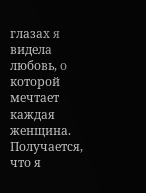глазах я видела любовь, о которой мечтает каждая женщина. Получается, что я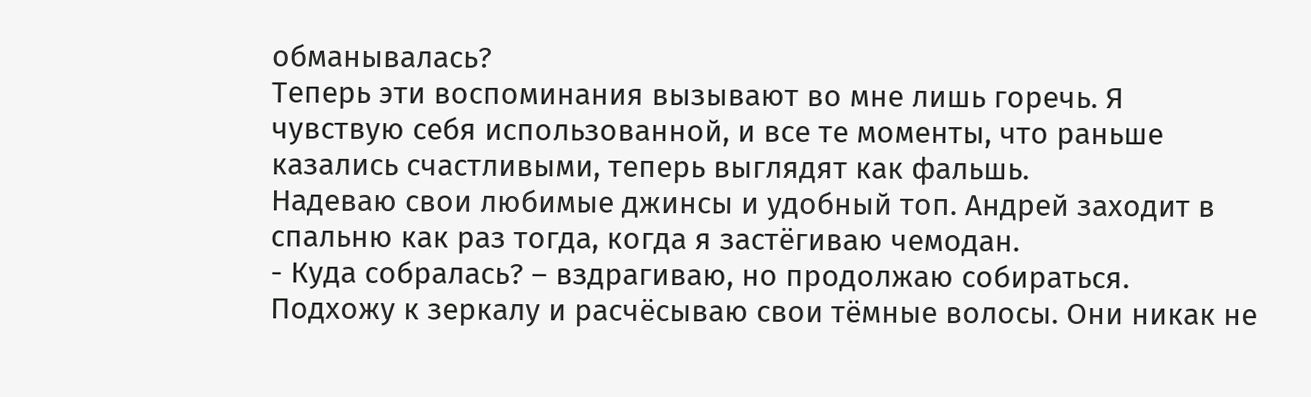обманывалась?
Теперь эти воспоминания вызывают во мне лишь горечь. Я чувствую себя использованной, и все те моменты, что раньше казались счастливыми, теперь выглядят как фальшь.
Надеваю свои любимые джинсы и удобный топ. Андрей заходит в спальню как раз тогда, когда я застёгиваю чемодан.
- Куда собралась? – вздрагиваю, но продолжаю собираться.
Подхожу к зеркалу и расчёсываю свои тёмные волосы. Они никак не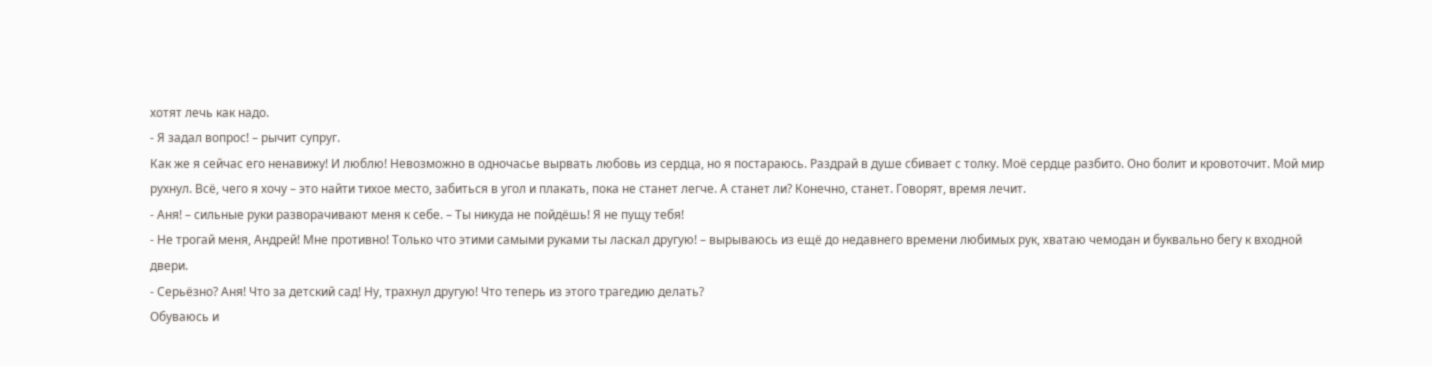хотят лечь как надо.
- Я задал вопрос! – рычит супруг.
Как же я сейчас его ненавижу! И люблю! Невозможно в одночасье вырвать любовь из сердца, но я постараюсь. Раздрай в душе сбивает с толку. Моё сердце разбито. Оно болит и кровоточит. Мой мир рухнул. Всё, чего я хочу – это найти тихое место, забиться в угол и плакать, пока не станет легче. А станет ли? Конечно, станет. Говорят, время лечит.
- Аня! – сильные руки разворачивают меня к себе. – Ты никуда не пойдёшь! Я не пущу тебя!
- Не трогай меня, Андрей! Мне противно! Только что этими самыми руками ты ласкал другую! – вырываюсь из ещё до недавнего времени любимых рук, хватаю чемодан и буквально бегу к входной двери.
- Серьёзно? Аня! Что за детский сад! Ну, трахнул другую! Что теперь из этого трагедию делать?
Обуваюсь и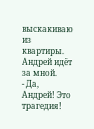выскакиваю из квартиры. Андрей идёт за мной.
- Да, Андрей! Это трагедия!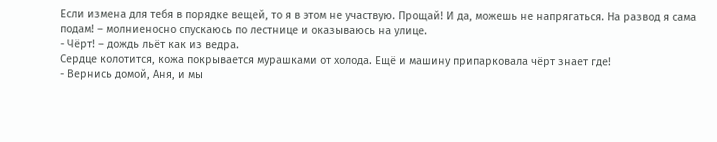Если измена для тебя в порядке вещей, то я в этом не участвую. Прощай! И да, можешь не напрягаться. На развод я сама подам! – молниеносно спускаюсь по лестнице и оказываюсь на улице.
- Чёрт! – дождь льёт как из ведра.
Сердце колотится, кожа покрывается мурашками от холода. Ещё и машину припарковала чёрт знает где!
- Вернись домой, Аня, и мы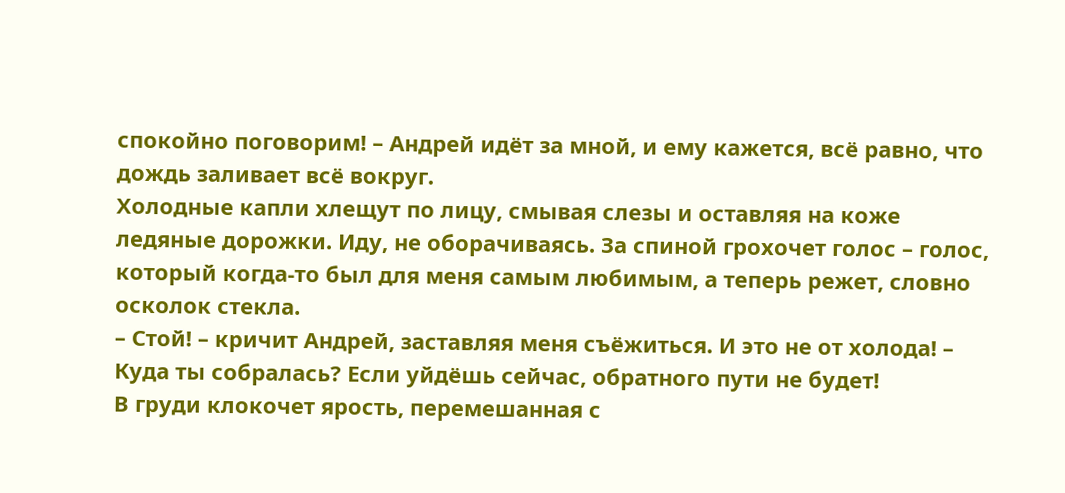спокойно поговорим! – Андрей идёт за мной, и ему кажется, всё равно, что дождь заливает всё вокруг.
Холодные капли хлещут по лицу, смывая слезы и оставляя на коже ледяные дорожки. Иду, не оборачиваясь. За спиной грохочет голос – голос, который когда-то был для меня самым любимым, а теперь режет, словно осколок стекла.
– Стой! – кричит Андрей, заставляя меня съёжиться. И это не от холода! – Куда ты собралась? Если уйдёшь сейчас, обратного пути не будет!
В груди клокочет ярость, перемешанная с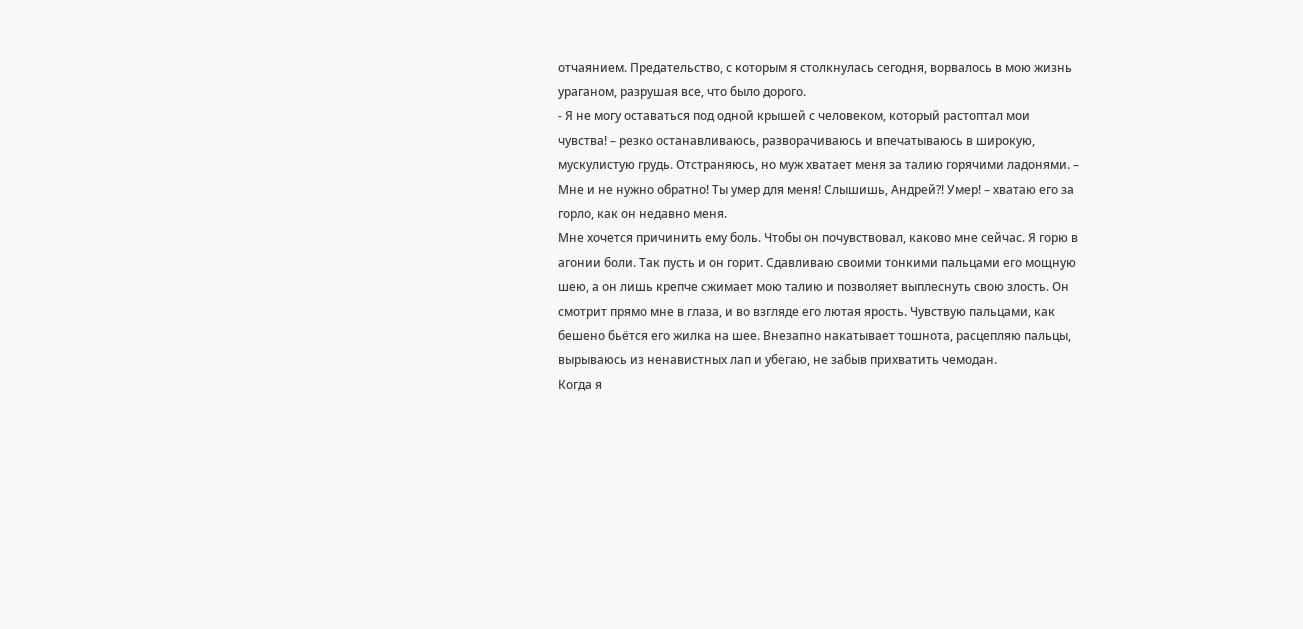отчаянием. Предательство, с которым я столкнулась сегодня, ворвалось в мою жизнь ураганом, разрушая все, что было дорого.
- Я не могу оставаться под одной крышей с человеком, который растоптал мои чувства! – резко останавливаюсь, разворачиваюсь и впечатываюсь в широкую, мускулистую грудь. Отстраняюсь, но муж хватает меня за талию горячими ладонями. – Мне и не нужно обратно! Ты умер для меня! Слышишь, Андрей?! Умер! – хватаю его за горло, как он недавно меня.
Мне хочется причинить ему боль. Чтобы он почувствовал, каково мне сейчас. Я горю в агонии боли. Так пусть и он горит. Сдавливаю своими тонкими пальцами его мощную шею, а он лишь крепче сжимает мою талию и позволяет выплеснуть свою злость. Он смотрит прямо мне в глаза, и во взгляде его лютая ярость. Чувствую пальцами, как бешено бьётся его жилка на шее. Внезапно накатывает тошнота, расцепляю пальцы, вырываюсь из ненавистных лап и убегаю, не забыв прихватить чемодан.
Когда я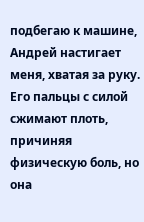подбегаю к машине, Андрей настигает меня, хватая за руку. Его пальцы с силой сжимают плоть, причиняя физическую боль, но она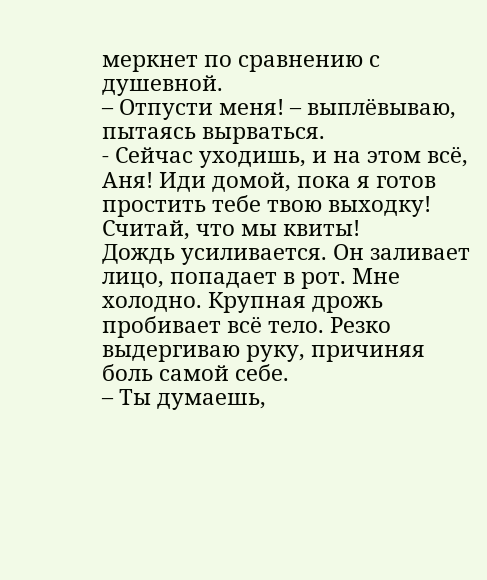меркнет по сравнению с душевной.
– Отпусти меня! – выплёвываю, пытаясь вырваться.
- Сейчас уходишь, и на этом всё, Аня! Иди домой, пока я готов простить тебе твою выходку! Считай, что мы квиты!
Дождь усиливается. Он заливает лицо, попадает в рот. Мне холодно. Крупная дрожь пробивает всё тело. Резко выдергиваю руку, причиняя боль самой себе.
– Ты думаешь,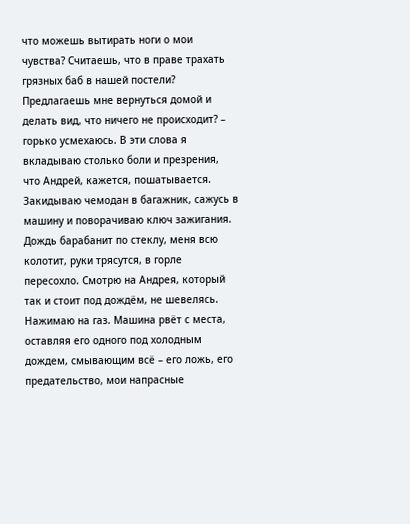что можешь вытирать ноги о мои чувства? Считаешь, что в праве трахать грязных баб в нашей постели? Предлагаешь мне вернуться домой и делать вид, что ничего не происходит? – горько усмехаюсь. В эти слова я вкладываю столько боли и презрения, что Андрей, кажется, пошатывается.
Закидываю чемодан в багажник, сажусь в машину и поворачиваю ключ зажигания. Дождь барабанит по стеклу, меня всю колотит, руки трясутся, в горле пересохло. Смотрю на Андрея, который так и стоит под дождём, не шевелясь. Нажимаю на газ. Машина рвёт с места, оставляя его одного под холодным дождем, смывающим всё – его ложь, его предательство, мои напрасные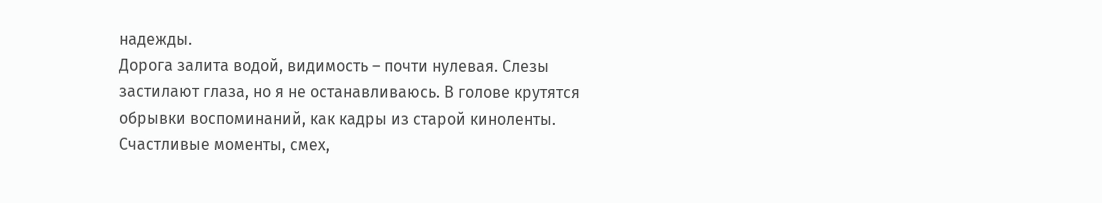надежды.
Дорога залита водой, видимость – почти нулевая. Слезы застилают глаза, но я не останавливаюсь. В голове крутятся обрывки воспоминаний, как кадры из старой киноленты. Счастливые моменты, смех,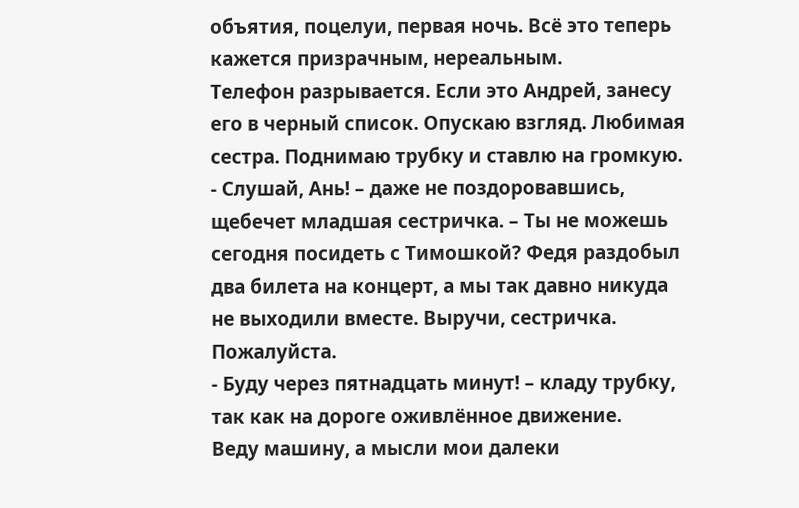объятия, поцелуи, первая ночь. Всё это теперь кажется призрачным, нереальным.
Телефон разрывается. Если это Андрей, занесу его в черный список. Опускаю взгляд. Любимая сестра. Поднимаю трубку и ставлю на громкую.
- Слушай, Ань! – даже не поздоровавшись, щебечет младшая сестричка. – Ты не можешь сегодня посидеть с Тимошкой? Федя раздобыл два билета на концерт, а мы так давно никуда не выходили вместе. Выручи, сестричка. Пожалуйста.
- Буду через пятнадцать минут! – кладу трубку, так как на дороге оживлённое движение.
Веду машину, а мысли мои далеки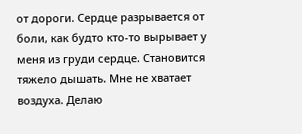от дороги. Сердце разрывается от боли, как будто кто-то вырывает у меня из груди сердце. Становится тяжело дышать. Мне не хватает воздуха. Делаю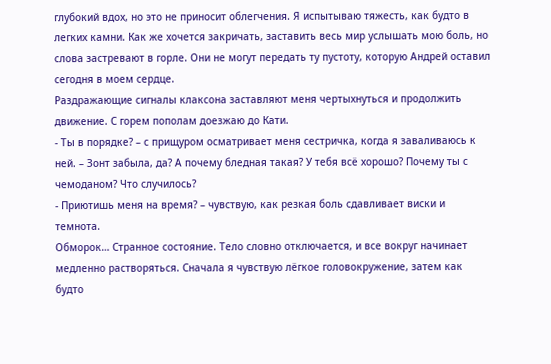глубокий вдох, но это не приносит облегчения. Я испытываю тяжесть, как будто в легких камни. Как же хочется закричать, заставить весь мир услышать мою боль, но слова застревают в горле. Они не могут передать ту пустоту, которую Андрей оставил сегодня в моем сердце.
Раздражающие сигналы клаксона заставляют меня чертыхнуться и продолжить движение. С горем пополам доезжаю до Кати.
- Ты в порядке? – с прищуром осматривает меня сестричка, когда я заваливаюсь к ней. – Зонт забыла, да? А почему бледная такая? У тебя всё хорошо? Почему ты с чемоданом? Что случилось?
- Приютишь меня на время? – чувствую, как резкая боль сдавливает виски и темнота.
Обморок… Странное состояние. Тело словно отключается, и все вокруг начинает медленно растворяться. Сначала я чувствую лёгкое головокружение, затем как будто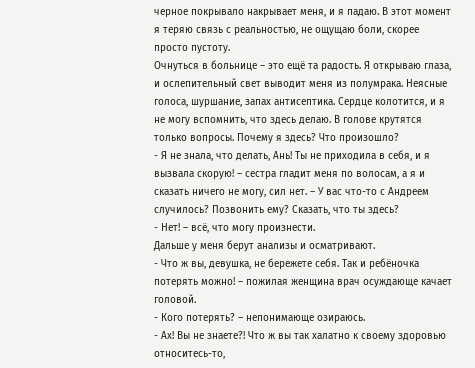черное покрывало накрывает меня, и я падаю. В этот момент я теряю связь с реальностью, не ощущаю боли, скорее просто пустоту.
Очнуться в больнице – это ещё та радость. Я открываю глаза, и ослепительный свет выводит меня из полумрака. Неясные голоса, шуршание, запах антисептика. Сердце колотится, и я не могу вспомнить, что здесь делаю. В голове крутятся только вопросы. Почему я здесь? Что произошло?
- Я не знала, что делать, Ань! Ты не приходила в себя, и я вызвала скорую! – сестра гладит меня по волосам, а я и сказать ничего не могу, сил нет. – У вас что-то с Андреем случилось? Позвонить ему? Сказать, что ты здесь?
- Нет! – всё, что могу произнести.
Дальше у меня берут анализы и осматривают.
- Что ж вы, девушка, не бережете себя. Так и ребёночка потерять можно! – пожилая женщина врач осуждающе качает головой.
- Кого потерять? – непонимающе озираюсь.
- Ах! Вы не знаете?! Что ж вы так халатно к своему здоровью относитесь-то,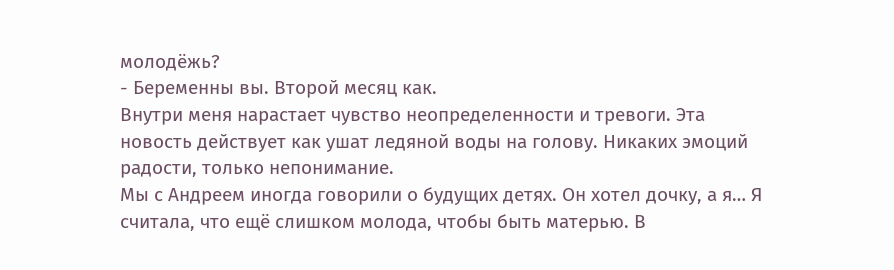молодёжь?
- Беременны вы. Второй месяц как.
Внутри меня нарастает чувство неопределенности и тревоги. Эта новость действует как ушат ледяной воды на голову. Никаких эмоций радости, только непонимание.
Мы с Андреем иногда говорили о будущих детях. Он хотел дочку, а я… Я считала, что ещё слишком молода, чтобы быть матерью. В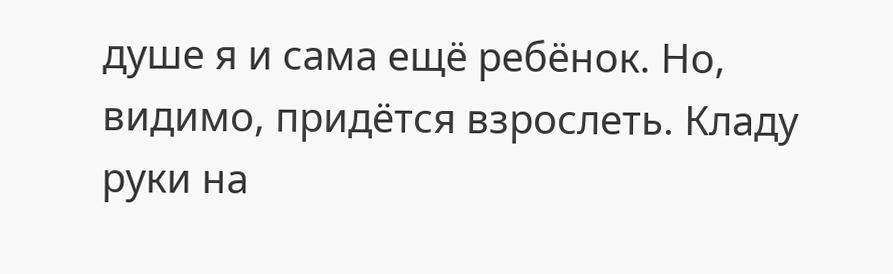душе я и сама ещё ребёнок. Но, видимо, придётся взрослеть. Кладу руки на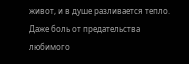живот, и в душе разливается тепло. Даже боль от предательства любимого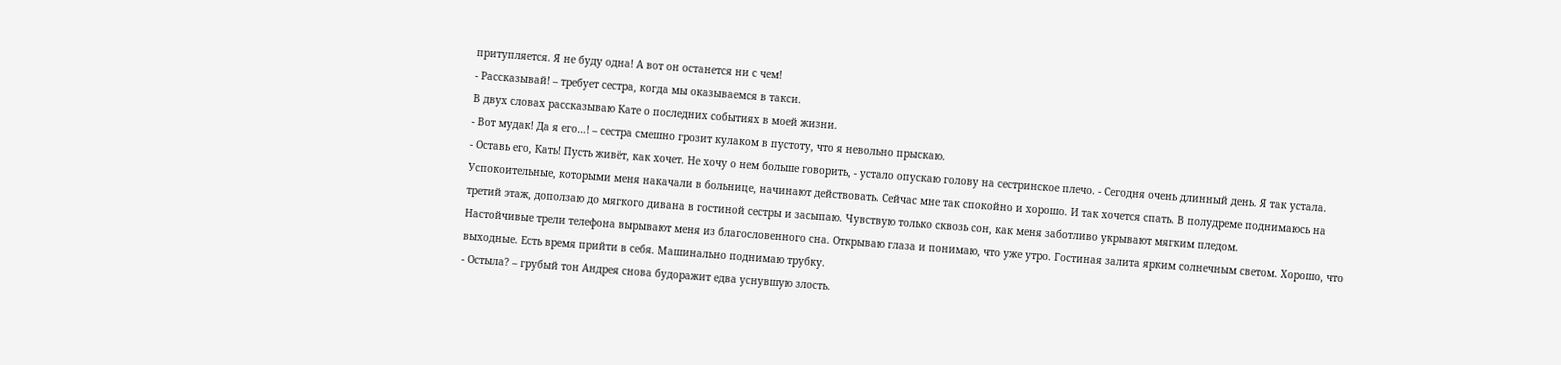притупляется. Я не буду одна! А вот он останется ни с чем!
- Рассказывай! – требует сестра, когда мы оказываемся в такси.
В двух словах рассказываю Кате о последних событиях в моей жизни.
- Вот мудак! Да я его…! – сестра смешно грозит кулаком в пустоту, что я невольно прыскаю.
- Оставь его, Кать! Пусть живёт, как хочет. Не хочу о нем больше говорить, - устало опускаю голову на сестринское плечо. - Сегодня очень длинный день. Я так устала.
Успокоительные, которыми меня накачали в больнице, начинают действовать. Сейчас мне так спокойно и хорошо. И так хочется спать. В полудреме поднимаюсь на третий этаж, доползаю до мягкого дивана в гостиной сестры и засыпаю. Чувствую только сквозь сон, как меня заботливо укрывают мягким пледом.
Настойчивые трели телефона вырывают меня из благословенного сна. Открываю глаза и понимаю, что уже утро. Гостиная залита ярким солнечным светом. Хорошо, что выходные. Есть время прийти в себя. Машинально поднимаю трубку.
- Остыла? – грубый тон Андрея снова будоражит едва уснувшую злость.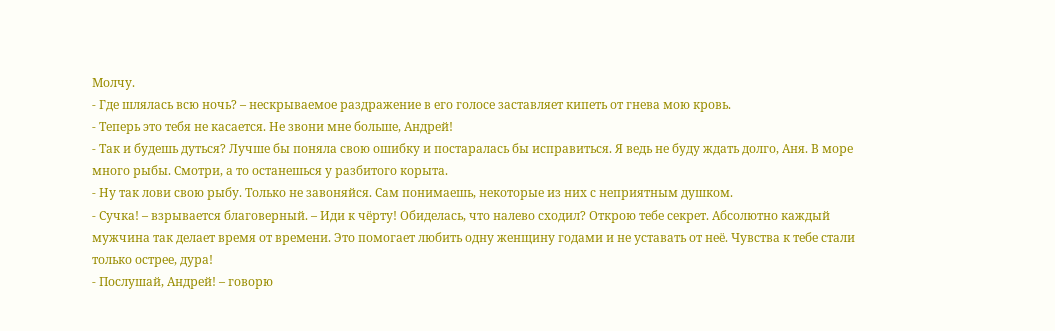Молчу.
- Где шлялась всю ночь? – нескрываемое раздражение в его голосе заставляет кипеть от гнева мою кровь.
- Теперь это тебя не касается. Не звони мне больше, Андрей!
- Так и будешь дуться? Лучше бы поняла свою ошибку и постаралась бы исправиться. Я ведь не буду ждать долго, Аня. В море много рыбы. Смотри, а то останешься у разбитого корыта.
- Ну так лови свою рыбу. Только не завоняйся. Сам понимаешь, некоторые из них с неприятным душком.
- Сучка! – взрывается благоверный. – Иди к чёрту! Обиделась, что налево сходил? Открою тебе секрет. Абсолютно каждый мужчина так делает время от времени. Это помогает любить одну женщину годами и не уставать от неё. Чувства к тебе стали только острее, дура!
- Послушай, Андрей! – говорю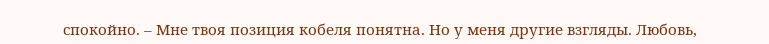спокойно. – Мне твоя позиция кобеля понятна. Но у меня другие взгляды. Любовь,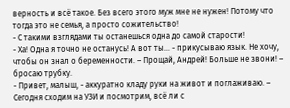верность и всё такое. Без всего этого муж мне не нужен! Потому что тогда это не семья, а просто сожительство!
- С такими взглядами ты останешься одна до самой старости!
- Ха! Одна я точно не останусь! А вот ты… - прикусываю язык. Не хочу, чтобы он знал о беременности. – Прощай, Андрей! Больше не звони! – бросаю трубку.
- Привет, малыш, - аккуратно кладу руки на живот и поглаживаю. – Сегодня сходим на УЗИ и посмотрим, всё ли с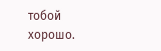тобой хорошо.